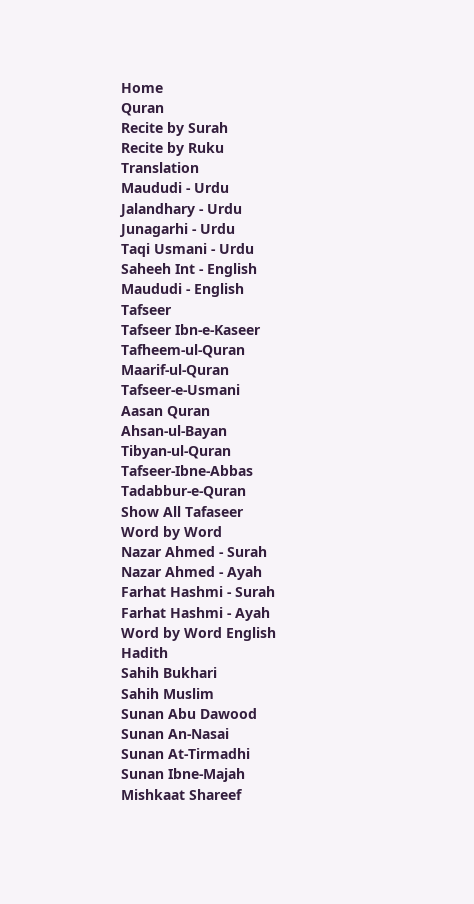Home
Quran
Recite by Surah
Recite by Ruku
Translation
Maududi - Urdu
Jalandhary - Urdu
Junagarhi - Urdu
Taqi Usmani - Urdu
Saheeh Int - English
Maududi - English
Tafseer
Tafseer Ibn-e-Kaseer
Tafheem-ul-Quran
Maarif-ul-Quran
Tafseer-e-Usmani
Aasan Quran
Ahsan-ul-Bayan
Tibyan-ul-Quran
Tafseer-Ibne-Abbas
Tadabbur-e-Quran
Show All Tafaseer
Word by Word
Nazar Ahmed - Surah
Nazar Ahmed - Ayah
Farhat Hashmi - Surah
Farhat Hashmi - Ayah
Word by Word English
Hadith
Sahih Bukhari
Sahih Muslim
Sunan Abu Dawood
Sunan An-Nasai
Sunan At-Tirmadhi
Sunan Ibne-Majah
Mishkaat Shareef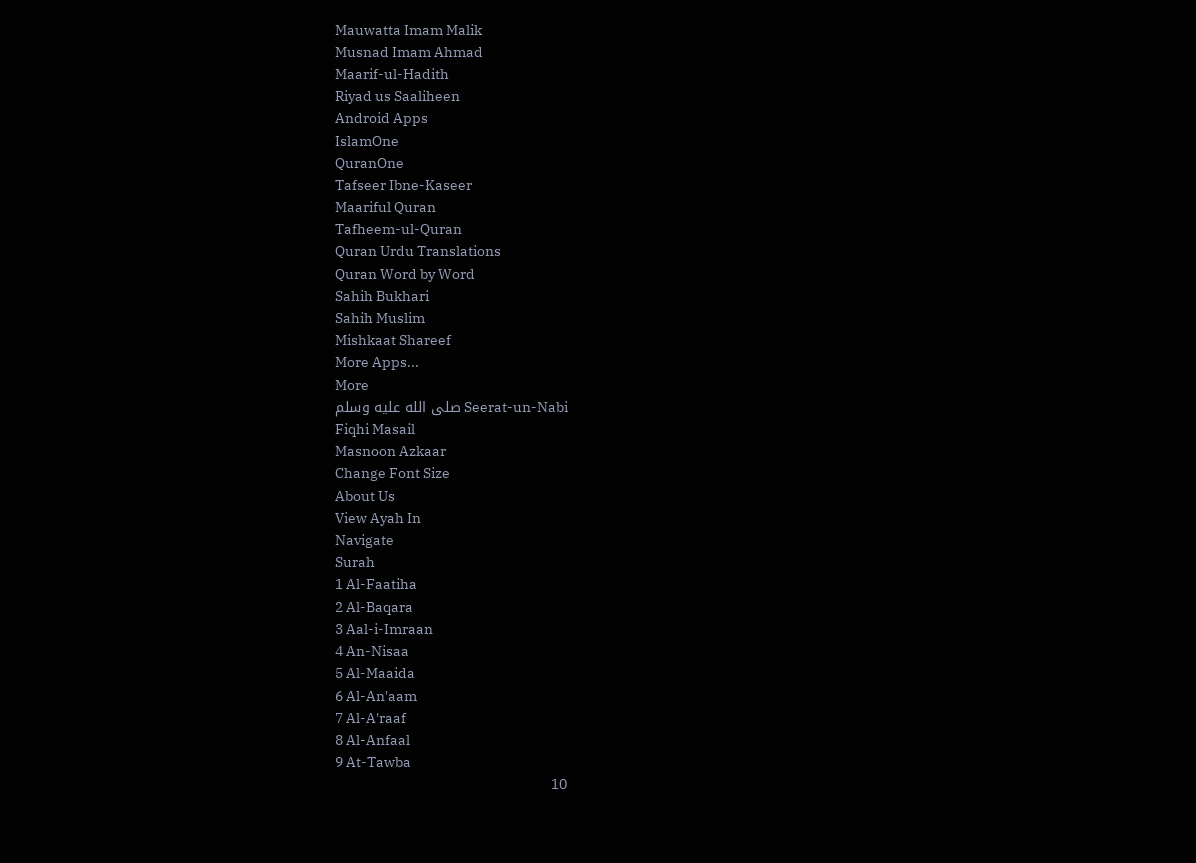Mauwatta Imam Malik
Musnad Imam Ahmad
Maarif-ul-Hadith
Riyad us Saaliheen
Android Apps
IslamOne
QuranOne
Tafseer Ibne-Kaseer
Maariful Quran
Tafheem-ul-Quran
Quran Urdu Translations
Quran Word by Word
Sahih Bukhari
Sahih Muslim
Mishkaat Shareef
More Apps...
More
Seerat-un-Nabi صلى الله عليه وسلم
Fiqhi Masail
Masnoon Azkaar
Change Font Size
About Us
View Ayah In
Navigate
Surah
1 Al-Faatiha
2 Al-Baqara
3 Aal-i-Imraan
4 An-Nisaa
5 Al-Maaida
6 Al-An'aam
7 Al-A'raaf
8 Al-Anfaal
9 At-Tawba
10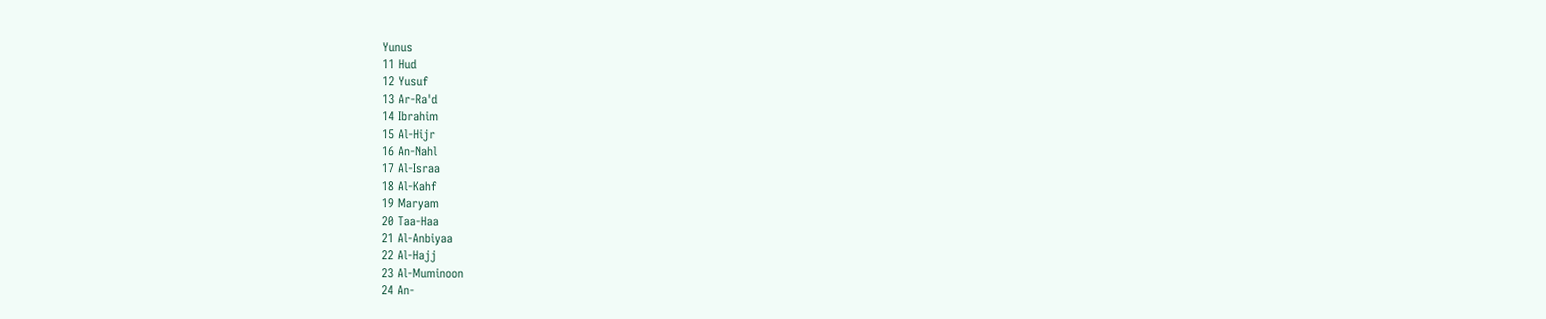Yunus
11 Hud
12 Yusuf
13 Ar-Ra'd
14 Ibrahim
15 Al-Hijr
16 An-Nahl
17 Al-Israa
18 Al-Kahf
19 Maryam
20 Taa-Haa
21 Al-Anbiyaa
22 Al-Hajj
23 Al-Muminoon
24 An-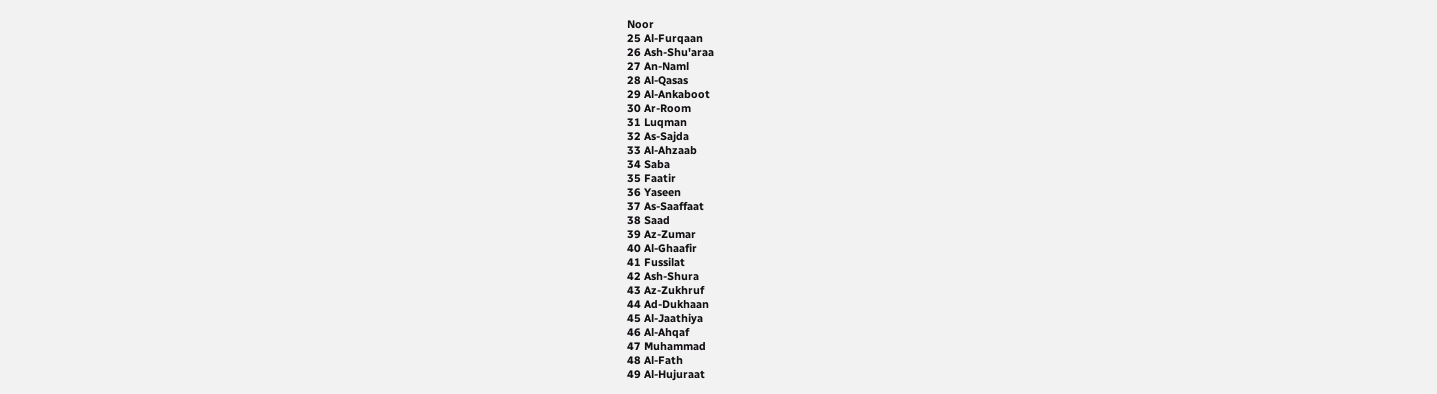Noor
25 Al-Furqaan
26 Ash-Shu'araa
27 An-Naml
28 Al-Qasas
29 Al-Ankaboot
30 Ar-Room
31 Luqman
32 As-Sajda
33 Al-Ahzaab
34 Saba
35 Faatir
36 Yaseen
37 As-Saaffaat
38 Saad
39 Az-Zumar
40 Al-Ghaafir
41 Fussilat
42 Ash-Shura
43 Az-Zukhruf
44 Ad-Dukhaan
45 Al-Jaathiya
46 Al-Ahqaf
47 Muhammad
48 Al-Fath
49 Al-Hujuraat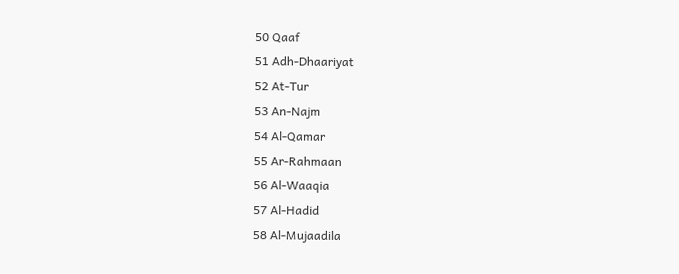50 Qaaf
51 Adh-Dhaariyat
52 At-Tur
53 An-Najm
54 Al-Qamar
55 Ar-Rahmaan
56 Al-Waaqia
57 Al-Hadid
58 Al-Mujaadila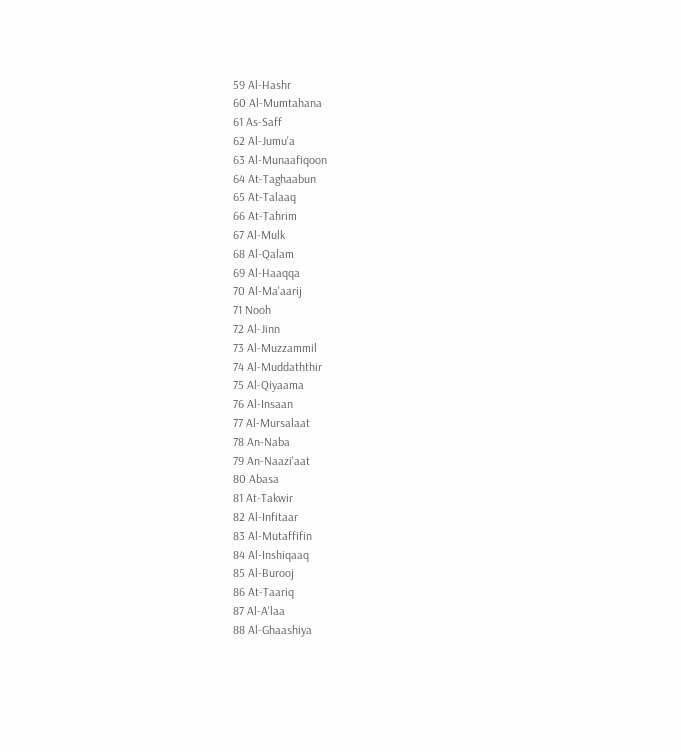59 Al-Hashr
60 Al-Mumtahana
61 As-Saff
62 Al-Jumu'a
63 Al-Munaafiqoon
64 At-Taghaabun
65 At-Talaaq
66 At-Tahrim
67 Al-Mulk
68 Al-Qalam
69 Al-Haaqqa
70 Al-Ma'aarij
71 Nooh
72 Al-Jinn
73 Al-Muzzammil
74 Al-Muddaththir
75 Al-Qiyaama
76 Al-Insaan
77 Al-Mursalaat
78 An-Naba
79 An-Naazi'aat
80 Abasa
81 At-Takwir
82 Al-Infitaar
83 Al-Mutaffifin
84 Al-Inshiqaaq
85 Al-Burooj
86 At-Taariq
87 Al-A'laa
88 Al-Ghaashiya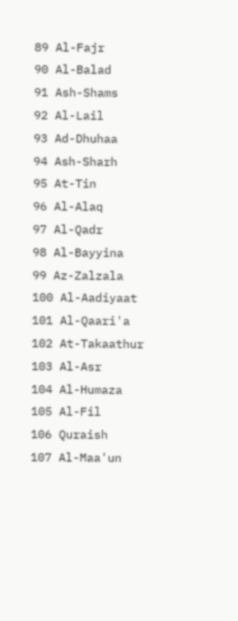89 Al-Fajr
90 Al-Balad
91 Ash-Shams
92 Al-Lail
93 Ad-Dhuhaa
94 Ash-Sharh
95 At-Tin
96 Al-Alaq
97 Al-Qadr
98 Al-Bayyina
99 Az-Zalzala
100 Al-Aadiyaat
101 Al-Qaari'a
102 At-Takaathur
103 Al-Asr
104 Al-Humaza
105 Al-Fil
106 Quraish
107 Al-Maa'un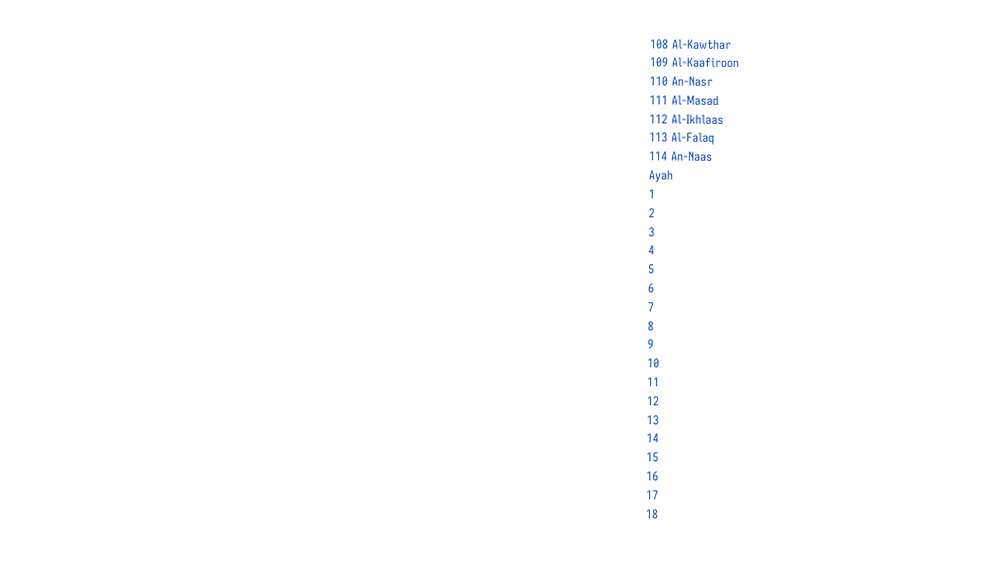108 Al-Kawthar
109 Al-Kaafiroon
110 An-Nasr
111 Al-Masad
112 Al-Ikhlaas
113 Al-Falaq
114 An-Naas
Ayah
1
2
3
4
5
6
7
8
9
10
11
12
13
14
15
16
17
18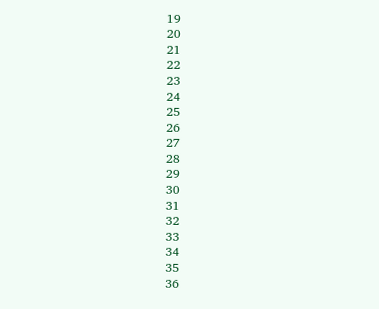19
20
21
22
23
24
25
26
27
28
29
30
31
32
33
34
35
36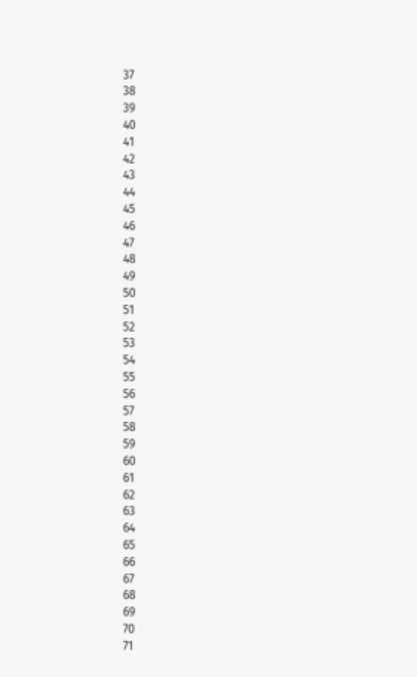37
38
39
40
41
42
43
44
45
46
47
48
49
50
51
52
53
54
55
56
57
58
59
60
61
62
63
64
65
66
67
68
69
70
71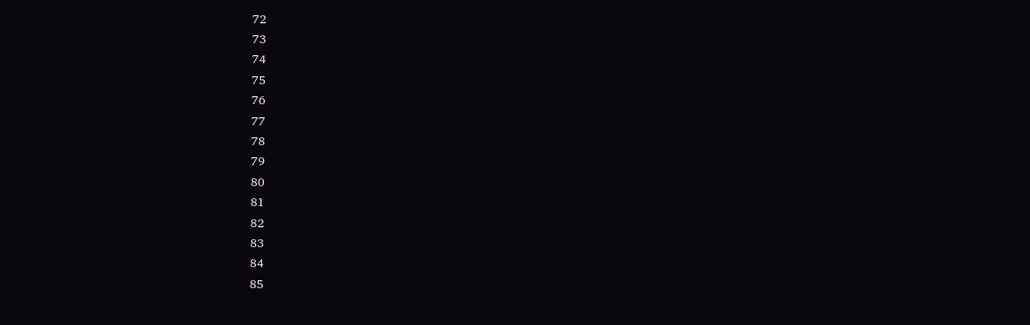72
73
74
75
76
77
78
79
80
81
82
83
84
85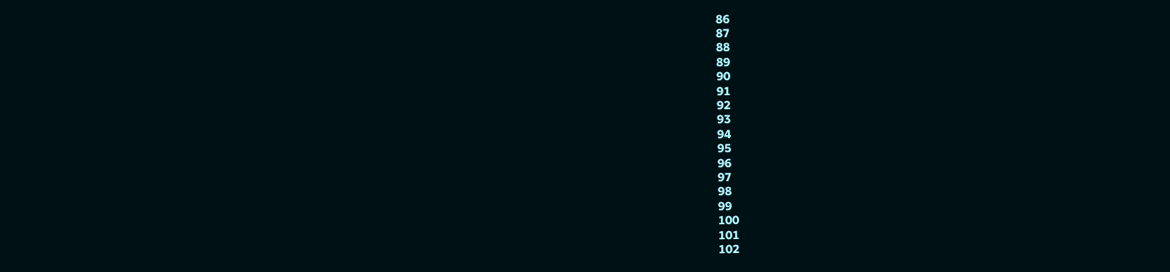86
87
88
89
90
91
92
93
94
95
96
97
98
99
100
101
102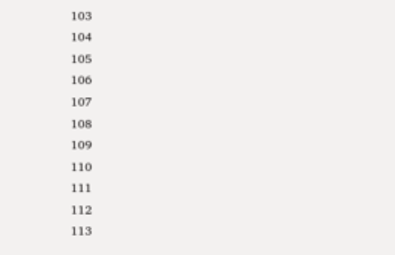103
104
105
106
107
108
109
110
111
112
113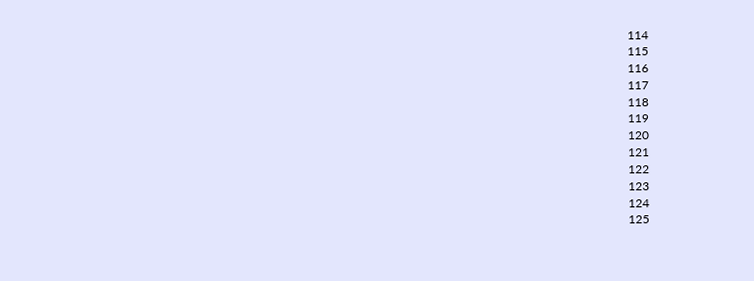114
115
116
117
118
119
120
121
122
123
124
125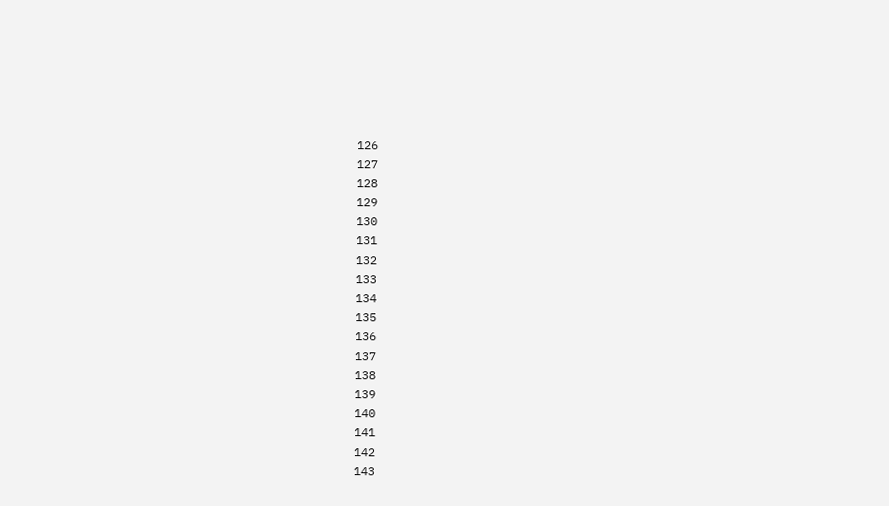126
127
128
129
130
131
132
133
134
135
136
137
138
139
140
141
142
143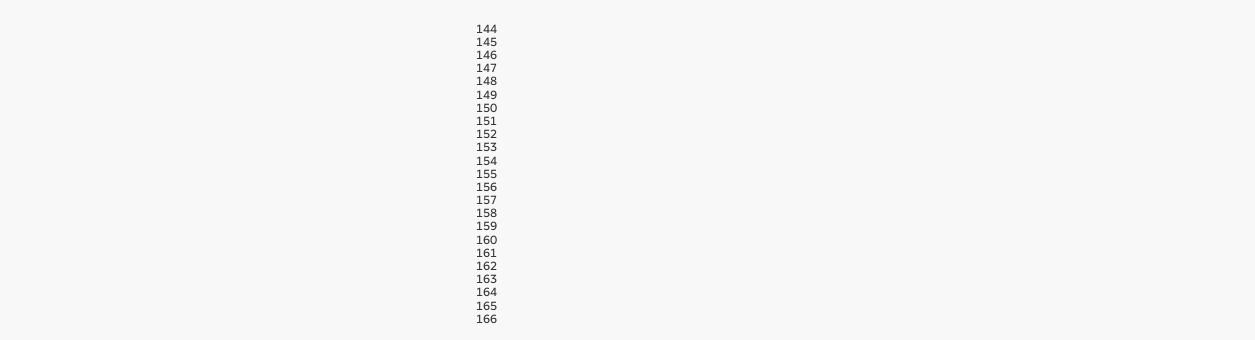144
145
146
147
148
149
150
151
152
153
154
155
156
157
158
159
160
161
162
163
164
165
166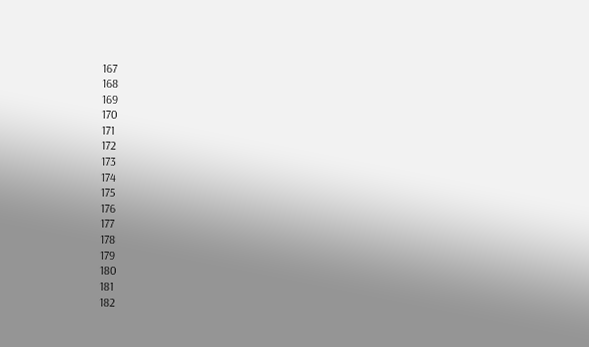167
168
169
170
171
172
173
174
175
176
177
178
179
180
181
182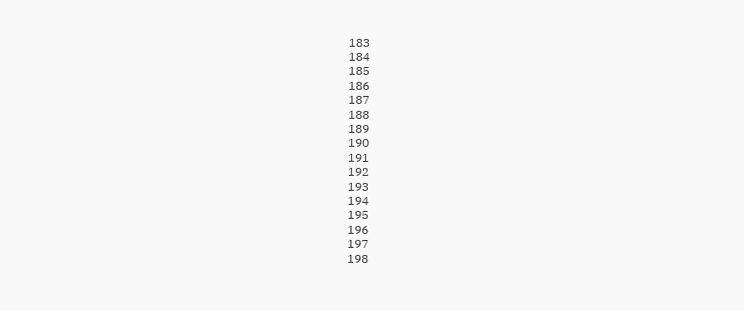183
184
185
186
187
188
189
190
191
192
193
194
195
196
197
198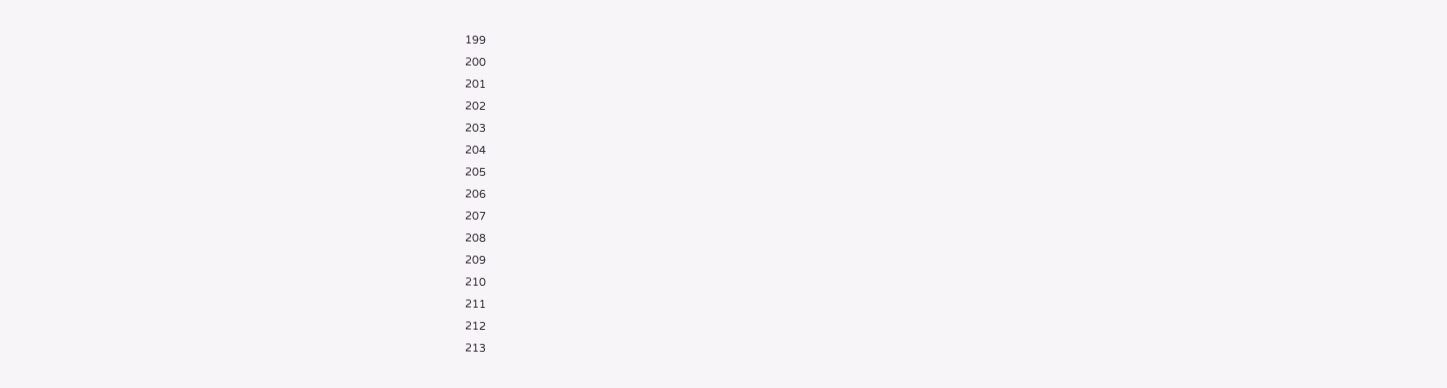199
200
201
202
203
204
205
206
207
208
209
210
211
212
213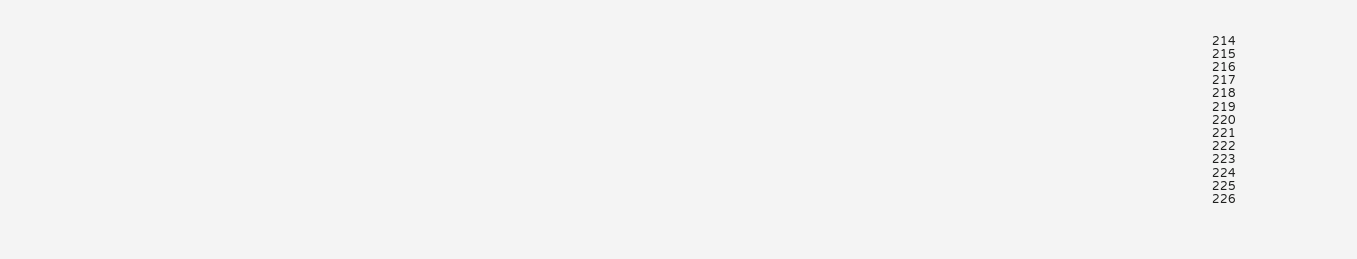214
215
216
217
218
219
220
221
222
223
224
225
226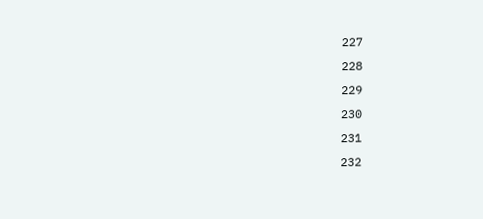227
228
229
230
231
232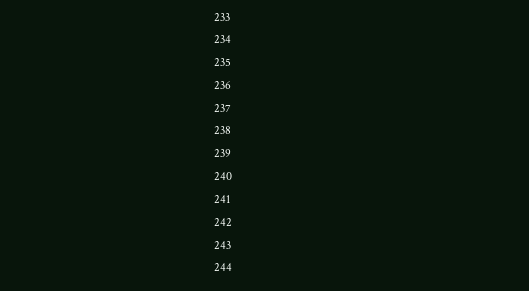233
234
235
236
237
238
239
240
241
242
243
244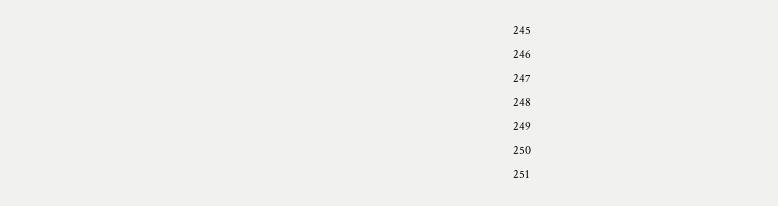245
246
247
248
249
250
251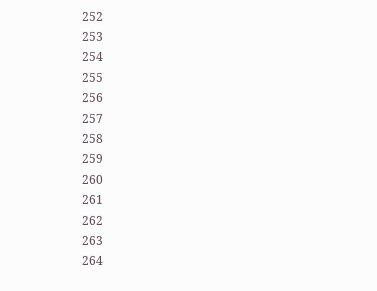252
253
254
255
256
257
258
259
260
261
262
263
264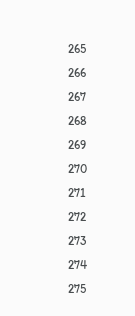265
266
267
268
269
270
271
272
273
274
275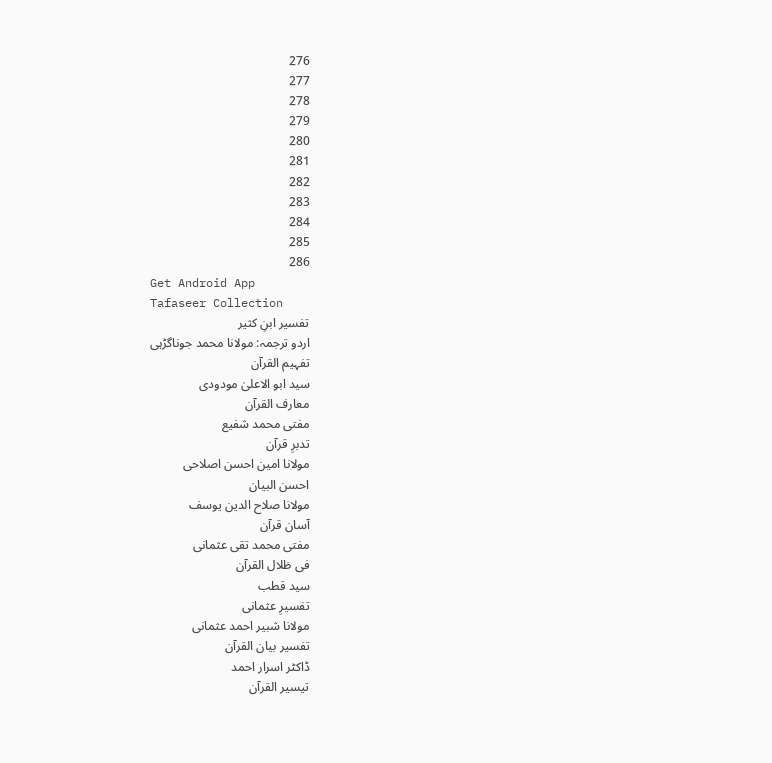276
277
278
279
280
281
282
283
284
285
286
Get Android App
Tafaseer Collection
تفسیر ابنِ کثیر
اردو ترجمہ: مولانا محمد جوناگڑہی
تفہیم القرآن
سید ابو الاعلیٰ مودودی
معارف القرآن
مفتی محمد شفیع
تدبرِ قرآن
مولانا امین احسن اصلاحی
احسن البیان
مولانا صلاح الدین یوسف
آسان قرآن
مفتی محمد تقی عثمانی
فی ظلال القرآن
سید قطب
تفسیرِ عثمانی
مولانا شبیر احمد عثمانی
تفسیر بیان القرآن
ڈاکٹر اسرار احمد
تیسیر القرآن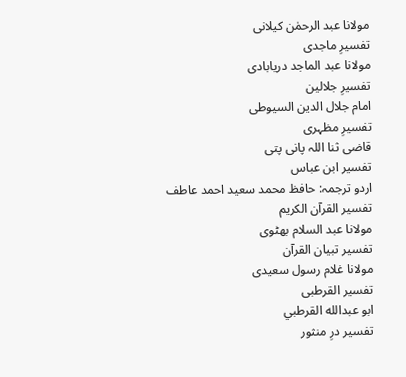مولانا عبد الرحمٰن کیلانی
تفسیرِ ماجدی
مولانا عبد الماجد دریابادی
تفسیرِ جلالین
امام جلال الدین السیوطی
تفسیرِ مظہری
قاضی ثنا اللہ پانی پتی
تفسیر ابن عباس
اردو ترجمہ: حافظ محمد سعید احمد عاطف
تفسیر القرآن الکریم
مولانا عبد السلام بھٹوی
تفسیر تبیان القرآن
مولانا غلام رسول سعیدی
تفسیر القرطبی
ابو عبدالله القرطبي
تفسیر درِ منثور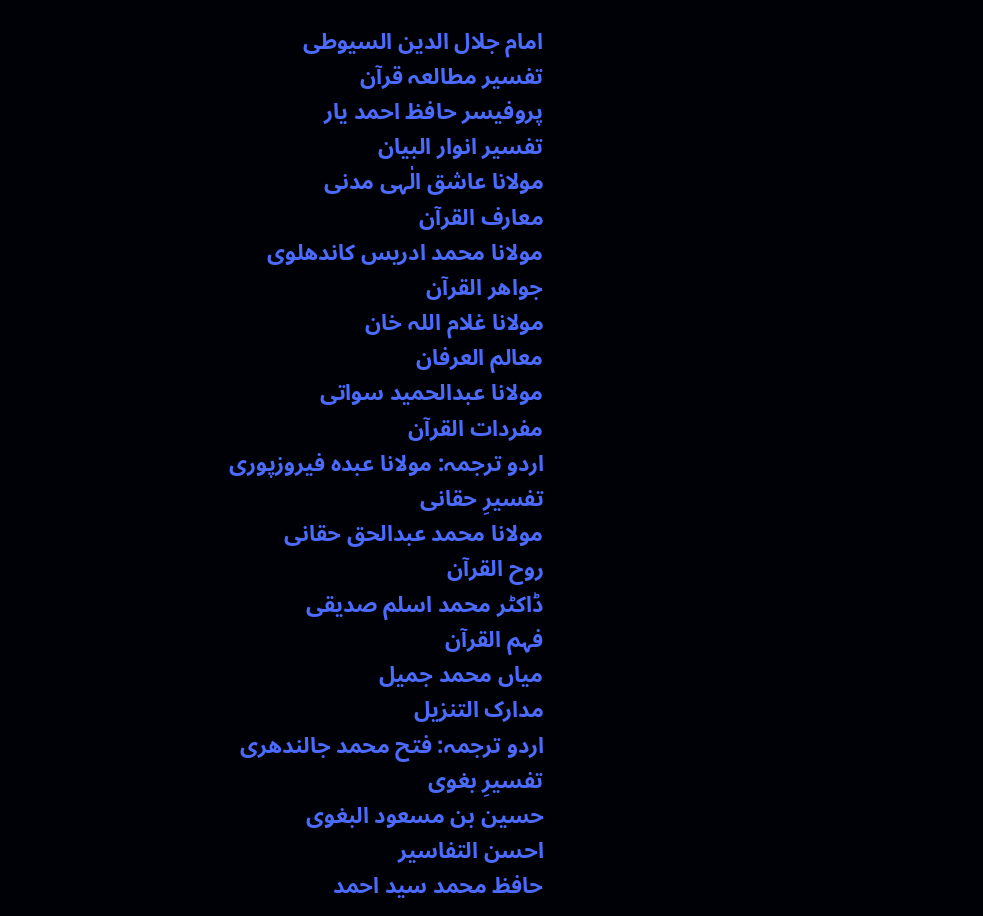امام جلال الدین السیوطی
تفسیر مطالعہ قرآن
پروفیسر حافظ احمد یار
تفسیر انوار البیان
مولانا عاشق الٰہی مدنی
معارف القرآن
مولانا محمد ادریس کاندھلوی
جواھر القرآن
مولانا غلام اللہ خان
معالم العرفان
مولانا عبدالحمید سواتی
مفردات القرآن
اردو ترجمہ: مولانا عبدہ فیروزپوری
تفسیرِ حقانی
مولانا محمد عبدالحق حقانی
روح القرآن
ڈاکٹر محمد اسلم صدیقی
فہم القرآن
میاں محمد جمیل
مدارک التنزیل
اردو ترجمہ: فتح محمد جالندھری
تفسیرِ بغوی
حسین بن مسعود البغوی
احسن التفاسیر
حافظ محمد سید احمد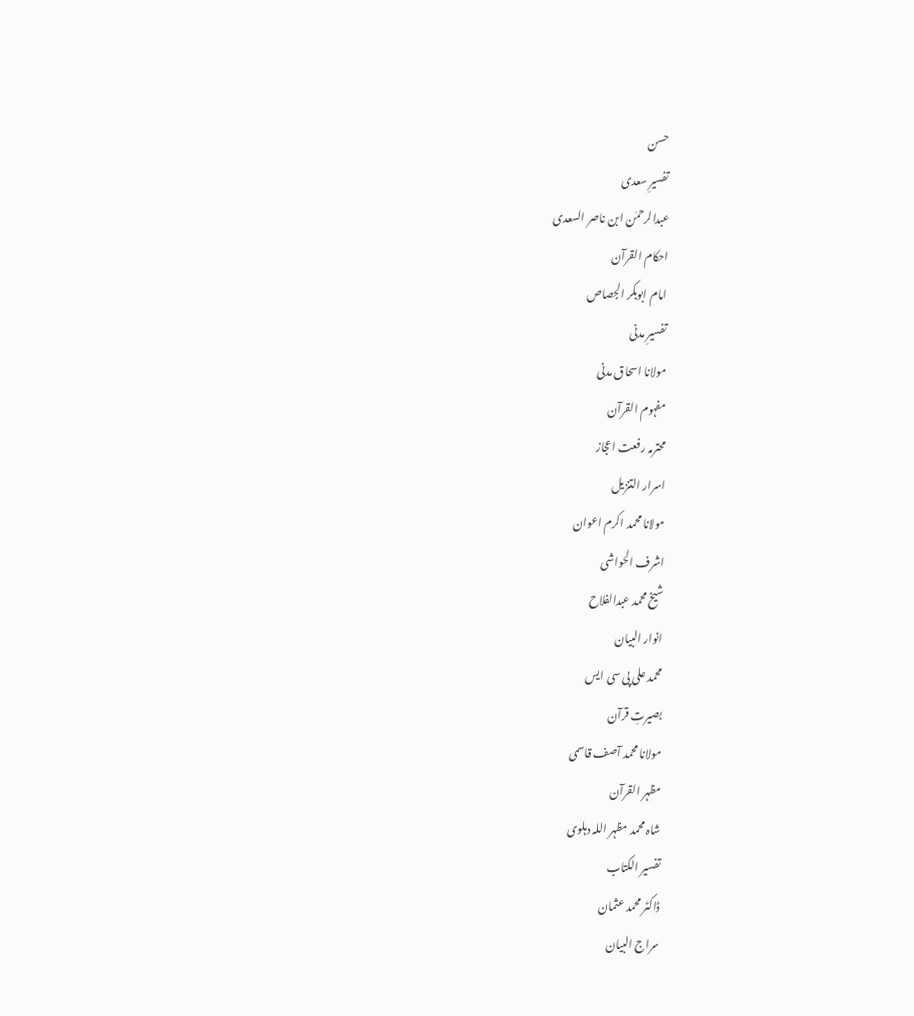حسن
تفسیرِ سعدی
عبدالرحمٰن ابن ناصر السعدی
احکام القرآن
امام ابوبکر الجصاص
تفسیرِ مدنی
مولانا اسحاق مدنی
مفہوم القرآن
محترمہ رفعت اعجاز
اسرار التنزیل
مولانا محمد اکرم اعوان
اشرف الحواشی
شیخ محمد عبدالفلاح
انوار البیان
محمد علی پی سی ایس
بصیرتِ قرآن
مولانا محمد آصف قاسمی
مظہر القرآن
شاہ محمد مظہر اللہ دہلوی
تفسیر الکتاب
ڈاکٹر محمد عثمان
سراج البیان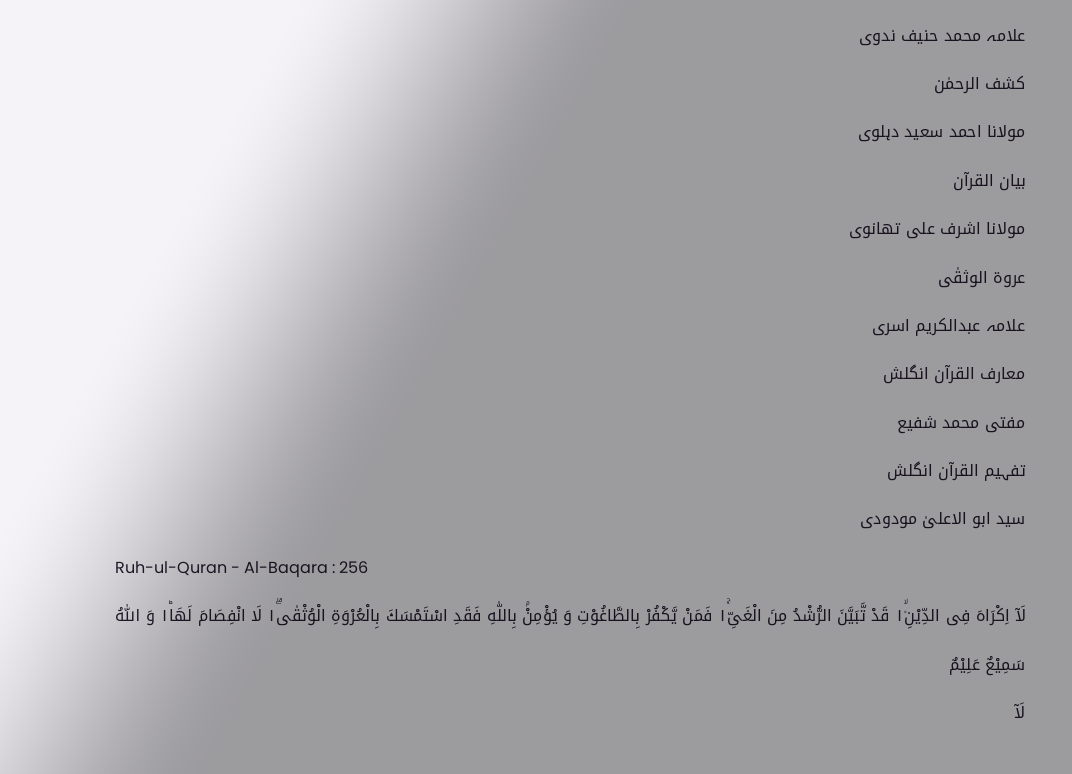علامہ محمد حنیف ندوی
کشف الرحمٰن
مولانا احمد سعید دہلوی
بیان القرآن
مولانا اشرف علی تھانوی
عروۃ الوثقٰی
علامہ عبدالکریم اسری
معارف القرآن انگلش
مفتی محمد شفیع
تفہیم القرآن انگلش
سید ابو الاعلیٰ مودودی
Ruh-ul-Quran - Al-Baqara : 256
لَاۤ اِكْرَاهَ فِی الدِّیْنِ١ۙ۫ قَدْ تَّبَیَّنَ الرُّشْدُ مِنَ الْغَیِّ١ۚ فَمَنْ یَّكْفُرْ بِالطَّاغُوْتِ وَ یُؤْمِنْۢ بِاللّٰهِ فَقَدِ اسْتَمْسَكَ بِالْعُرْوَةِ الْوُثْقٰى١ۗ لَا انْفِصَامَ لَهَا١ؕ وَ اللّٰهُ سَمِیْعٌ عَلِیْمٌ
لَآ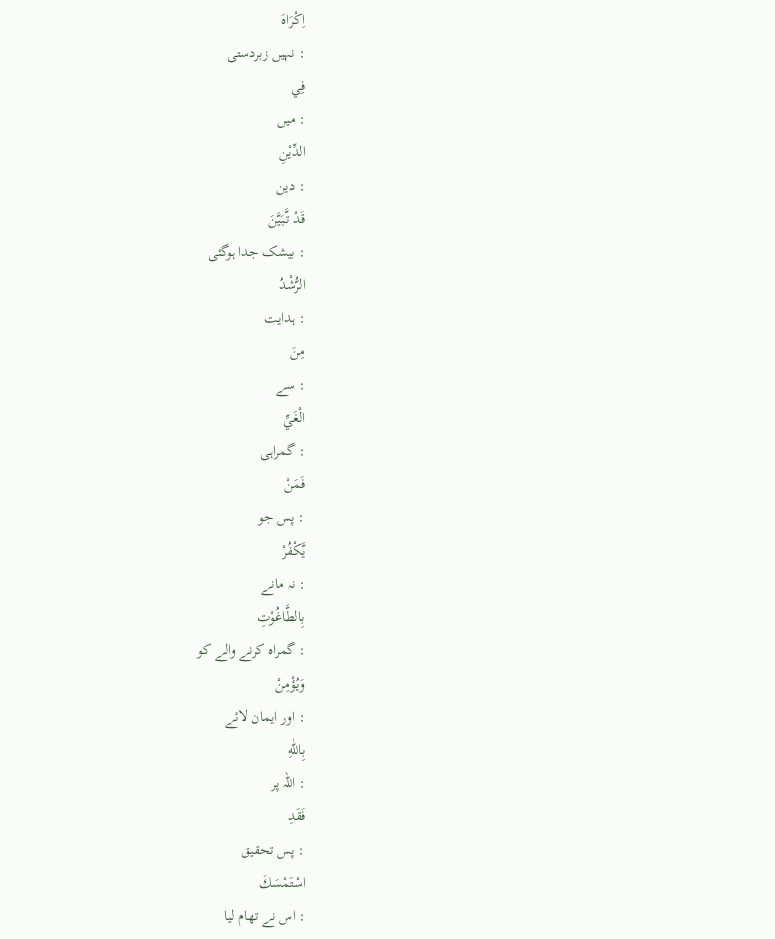اِكْرَاهَ
: نہیں زبردستی
فِي
: میں
الدِّيْنِ
: دین
قَدْ تَّبَيَّنَ
: بیشک جدا ہوگئی
الرُّشْدُ
: ہدایت
مِنَ
: سے
الْغَيِّ
: گمراہی
فَمَنْ
: پس جو
يَّكْفُرْ
: نہ مانے
بِالطَّاغُوْتِ
: گمراہ کرنے والے کو
وَيُؤْمِنْ
: اور ایمان لائے
بِاللّٰهِ
: اللہ پر
فَقَدِ
: پس تحقیق
اسْتَمْسَكَ
: اس نے تھام لیا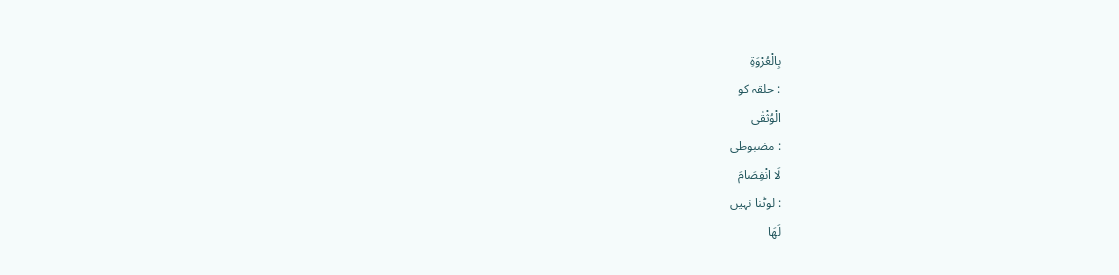بِالْعُرْوَةِ
: حلقہ کو
الْوُثْقٰى
: مضبوطی
لَا انْفِصَامَ
: لوٹنا نہیں
لَهَا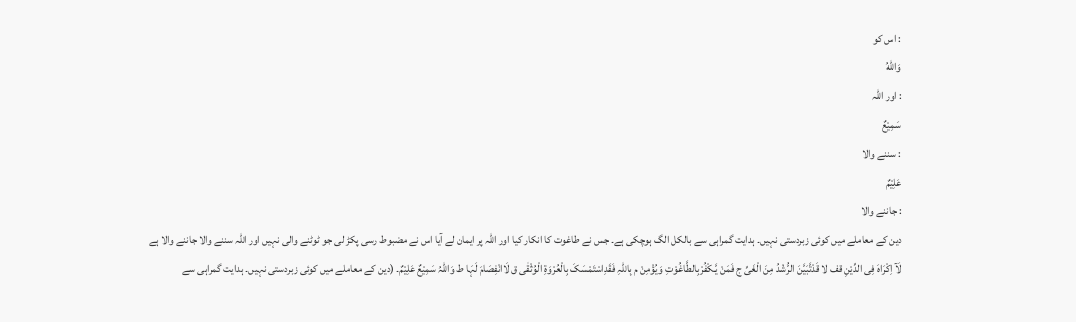: اس کو
وَاللّٰهُ
: اور اللہ
سَمِيْعٌ
: سننے والا
عَلِيْمٌ
: جاننے والا
دین کے معاملے میں کوئی زبردستی نہیں۔ ہدایت گمراہی سے بالکل الگ ہوچکی ہے۔ جس نے طاغوت کا انکار کیا اور اللہ پر ایمان لے آیا اس نے مضبوط رسی پکڑ لی جو ٹوٹنے والی نہیں اور اللہ سننے والا جاننے والا ہے
لَآ اِکْرَاہَ فِی الدِّیْنِ قف لا قَدْتَّبَیَّنَ الرُّشْدُ مِنَ الْغَیِّ ج فَمَنْ یَّـکْفُرْبِالطَّاغُوْتِ وَیُؤْمِنْ م بِاللّٰہِ فَقَدِاسْتَمْسَکَ بِالْعُرْوَۃِ الْوُثْقٰی ق لَاانْفِصَامَ لَہَا ط وَاللّٰہُ سَمِیْعٌ عَلِیْمٌ۔ (دین کے معاملے میں کوئی زبردستی نہیں۔ ہدایت گمراہی سے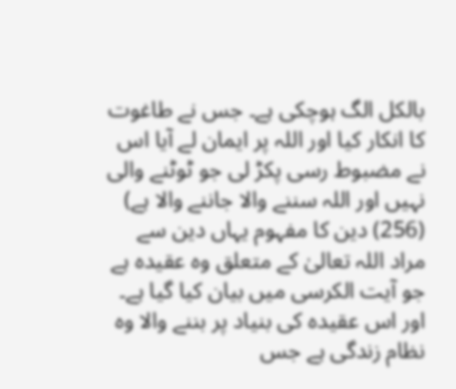بالکل الگ ہوچکی ہے۔ جس نے طاغوت کا انکار کیا اور اللہ پر ایمان لے آیا اس نے مضبوط رسی پکڑ لی جو ٹوٹنے والی نہیں اور اللہ سننے والا جاننے والا ہے) (256) دین کا مفہوم یہاں دین سے مراد اللہ تعالیٰ کے متعلق وہ عقیدہ ہے جو آیت الکرسی میں بیان کیا گیا ہے۔ اور اس عقیدہ کی بنیاد پر بننے والا وہ نظام زندگی ہے جس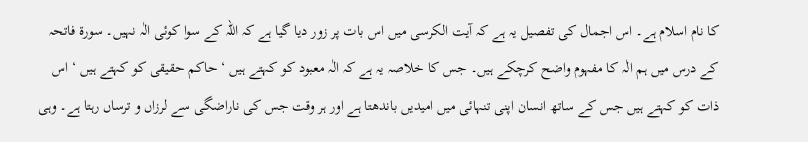کا نام اسلام ہے۔ اس اجمال کی تفصیل یہ ہے کہ آیت الکرسی میں اس بات پر زور دیا گیا ہے کہ اللہ کے سوا کوئی الٰہ نہیں۔ سورة فاتحہ کے درس میں ہم الٰہ کا مفہوم واضح کرچکے ہیں۔ جس کا خلاصہ یہ ہے کہ الٰہ معبود کو کہتے ہیں ‘ حاکم حقیقی کو کہتے ہیں ‘ اس ذات کو کہتے ہیں جس کے ساتھ انسان اپنی تنہائی میں امیدیں باندھتا ہے اور ہر وقت جس کی ناراضگی سے لرزاں و ترساں رہتا ہے۔ وہی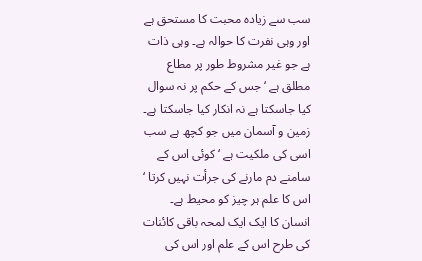سب سے زیادہ محبت کا مستحق ہے اور وہی نفرت کا حوالہ ہے۔ وہی ذات ہے جو غیر مشروط طور پر مطاع مطلق ہے ‘ جس کے حکم پر نہ سوال کیا جاسکتا ہے نہ انکار کیا جاسکتا ہے۔ زمین و آسمان میں جو کچھ ہے سب اسی کی ملکیت ہے ‘ کوئی اس کے سامنے دم مارنے کی جرأت نہیں کرتا ‘ اس کا علم ہر چیز کو محیط ہے۔ انسان کا ایک ایک لمحہ باقی کائنات کی طرح اس کے علم اور اس کی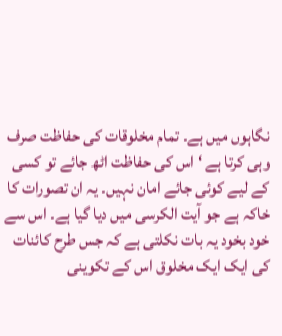نگاہوں میں ہے۔ تمام مخلوقات کی حفاظت صرف وہی کرتا ہے ‘ اس کی حفاظت اٹھ جائے تو کسی کے لیے کوئی جائے امان نہیں۔ یہ ان تصورات کا خاکہ ہے جو آیت الکرسی میں دیا گیا ہے۔ اس سے خود بخود یہ بات نکلتی ہے کہ جس طرح کائنات کی ایک ایک مخلوق اس کے تکوینی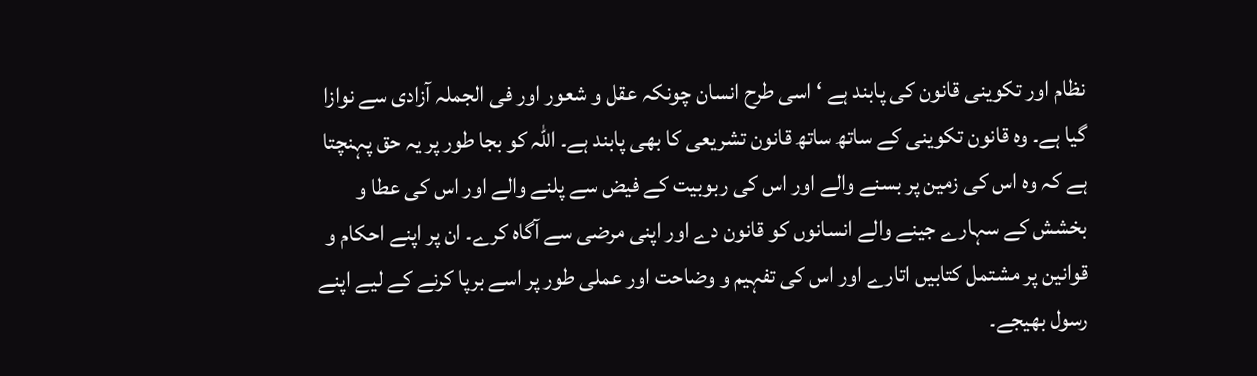نظام اور تکوینی قانون کی پابند ہے ‘ اسی طرح انسان چونکہ عقل و شعور اور فی الجملہ آزادی سے نوازا گیا ہے۔ وہ قانون تکوینی کے ساتھ ساتھ قانون تشریعی کا بھی پابند ہے۔ اللہ کو بجا طور پر یہ حق پہنچتا ہے کہ وہ اس کی زمین پر بسنے والے اور اس کی ربوبیت کے فیض سے پلنے والے اور اس کی عطا و بخشش کے سہارے جینے والے انسانوں کو قانون دے اور اپنی مرضی سے آگاہ کرے۔ ان پر اپنے احکام و قوانین پر مشتمل کتابیں اتارے اور اس کی تفہیم و وضاحت اور عملی طور پر اسے برپا کرنے کے لیے اپنے رسول بھیجے۔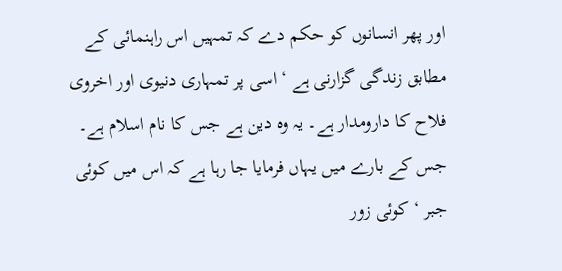اور پھر انسانوں کو حکم دے کہ تمہیں اس راہنمائی کے مطابق زندگی گزارنی ہے ‘ اسی پر تمہاری دنیوی اور اخروی فلاح کا دارومدار ہے۔ یہ وہ دین ہے جس کا نام اسلام ہے۔ جس کے بارے میں یہاں فرمایا جا رہا ہے کہ اس میں کوئی جبر ‘ کوئی زور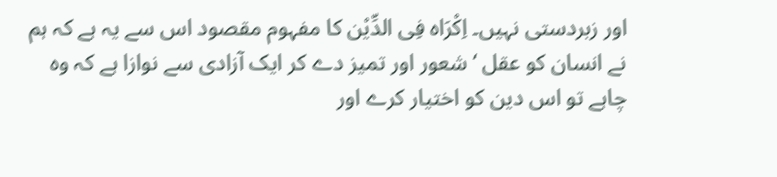اور زبردستی نہیں۔ اِکْرَاہ فِی الدِّیْن کا مفہوم مقصود اس سے یہ ہے کہ ہم نے انسان کو عقل ‘ شعور اور تمیز دے کر ایک آزادی سے نوازا ہے کہ وہ چاہے تو اس دین کو اختیار کرے اور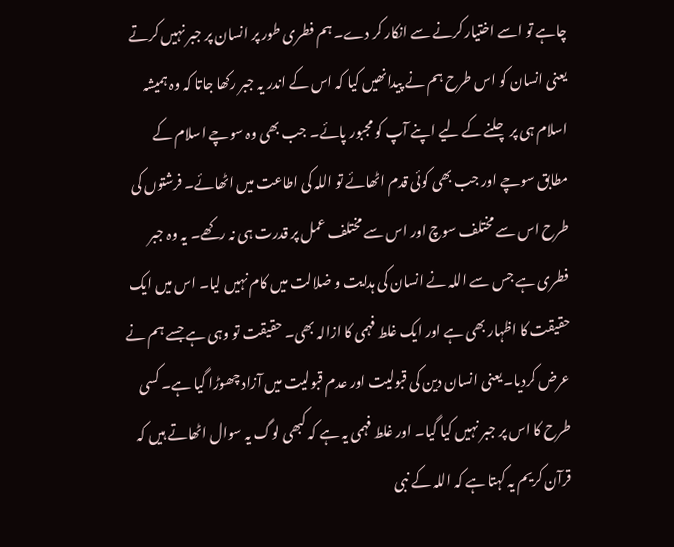چاہے تو اسے اختیار کرنے سے انکار کر دے۔ ہم فطری طور پر انسان پر جبر نہیں کرتے یعنی انسان کو اس طرح ہم نے پیدانھیں کیا کہ اس کے اندر یہ جبر رکھا جاتا کہ وہ ہمیشہ اسلام ہی پر چلنے کے لیے اپنے آپ کو مجبور پائے۔ جب بھی وہ سوچے اسلام کے مطابق سوچے اور جب بھی کوئی قدم اٹھائے تو اللہ کی اطاعت میں اٹھائے۔ فرشتوں کی طرح اس سے مختلف سوچ اور اس سے مختلف عمل پر قدرت ہی نہ رکھے۔ یہ وہ جبر فطری ہے جس سے اللہ نے انسان کی ہدایت و ضلالت میں کام نہیں لیا۔ اس میں ایک حقیقت کا اظہار بھی ہے اور ایک غلط فہمی کا ازالہ بھی۔ حقیقت تو وہی ہے جسے ہم نے عرض کردیا۔ یعنی انسان دین کی قبولیت اور عدم قبولیت میں آزاد چھوڑا گیا ہے۔ کسی طرح کا اس پر جبر نہیں کیا گیا۔ اور غلط فہمی یہ ہے کہ کبھی لوگ یہ سوال اٹھاتے ہیں کہ قرآن کریم یہ کہتا ہے کہ اللہ کے نبی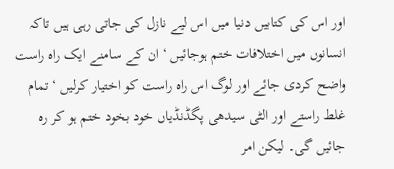اور اس کی کتابیں دنیا میں اس لیے نازل کی جاتی رہی ہیں تاکہ انسانوں میں اختلافات ختم ہوجائیں ‘ ان کے سامنے ایک راہ راست واضح کردی جائے اور لوگ اس راہ راست کو اختیار کرلیں ‘ تمام غلط راستے اور الٹی سیدھی پگڈنڈیاں خود بخود ختم ہو کر رہ جائیں گی۔ لیکن امر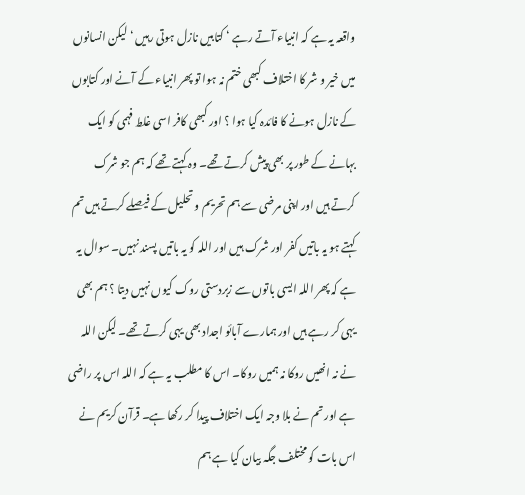واقعہ یہ ہے کہ انبیاء آتے رہے ‘ کتابیں نازل ہوتی رہیں ‘ لیکن انسانوں میں خیر و شر کا اختلاف کبھی ختم نہ ہوا تو پھر انبیاء کے آنے اور کتابوں کے نازل ہونے کا فائدہ کیا ہوا ؟ اور کبھی کافر اسی غلط فہمی کو ایک بہانے کے طور پر بھی پیش کرتے تھے۔ وہ کہتے تھے کہ ہم جو شرک کرتے ہیں اور اپنی مرضی سے ہم تحریم و تحلیل کے فیصلے کرتے ہیں تم کہتے ہو یہ باتیں کفر اور شرک ہیں اور اللہ کو یہ باتیں پسند نہیں۔ سوال یہ ہے کہ پھر اللہ ایسی باتوں سے زبردستی روک کیوں نہیں دیتا ؟ ہم بھی یہی کر رہے ہیں اور ہمارے آبائو اجداد بھی یہی کرتے تھے۔ لیکن اللہ نے نہ انھیں روکا نہ ہمیں روکا۔ اس کا مطلب یہ ہے کہ اللہ اس پر راضی ہے اور تم نے بلا وجہ ایک اختلاف پیدا کر رکھا ہے۔ قرآن کریم نے اس بات کو مختلف جگہ بیان کیا ہے ہم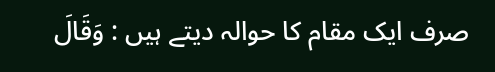صرف ایک مقام کا حوالہ دیتے ہیں : وَقَالَ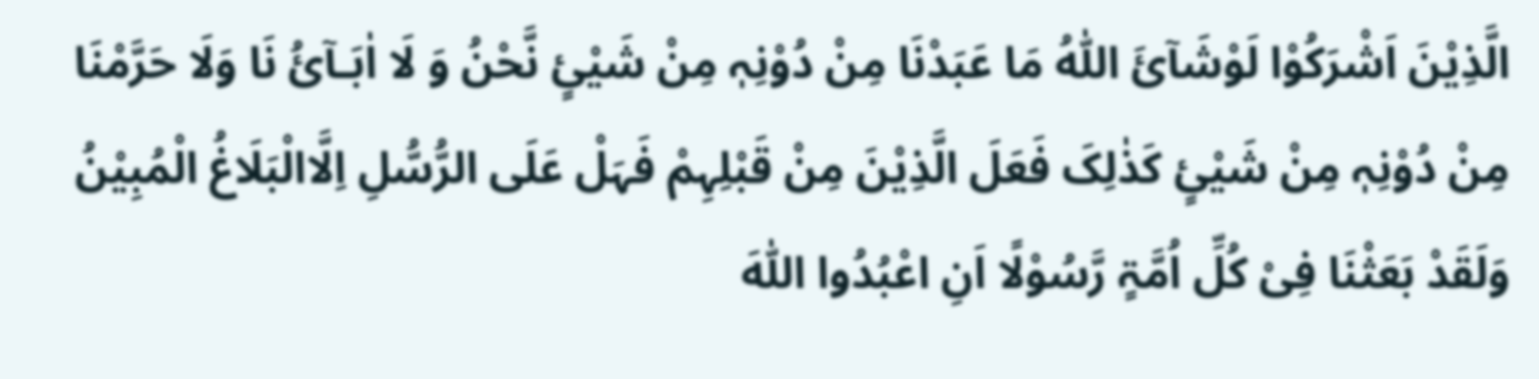الَّذِیْنَ اَشْرَکُوْا لَوْشَآئَ اللّٰہُ مَا عَبَدْنَا مِنْ دُوْنِہٖ مِنْ شَیْئٍ نَّحْنُ وَ لَا اٰبَـآئُ نَا وَلَا حَرَّمْنَا مِنْ دُوْنِہٖ مِنْ شَیْئٍ کَذٰلِکَ فَعَلَ الَّذِیْنَ مِنْ قَبْلِہِمْ فَہَلْ عَلَی الرُّسُّلِ اِلَّاالْبَلَاغُ الْمُبِیْنُ وَلَقَدْ بَعَثْنَا فِیْ کُلِّ اُمَّۃٍ رَّسُوْلًا اَنِ اعْبُدُوا اللّٰہَ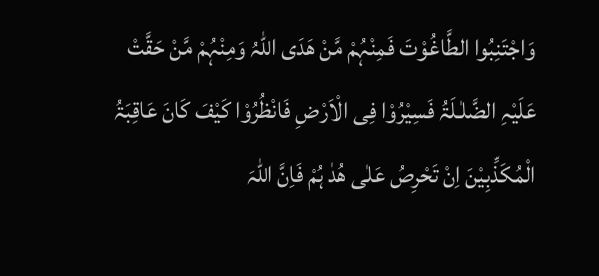وَاجْتَنِبُوا الطَّاغُوْتَ فَمِنْہُمْ مَّنْ ھَدَی اللّٰہُ وَمِنْہُمْ مَّنْ حَقَّتْ عَلَیْہِ الضَّلٰـلَۃُ فَسِیْرُوْا فِی الْاَرْضِ فَانْظُرُوْا کَیْفَ کَانَ عَاقِبَۃُ الْمُکَذِّبِیْنَ اِنْ تَحْرِصُ عَلٰی ھُدٰ ہُمْ فَاِنَّ اللّٰہَ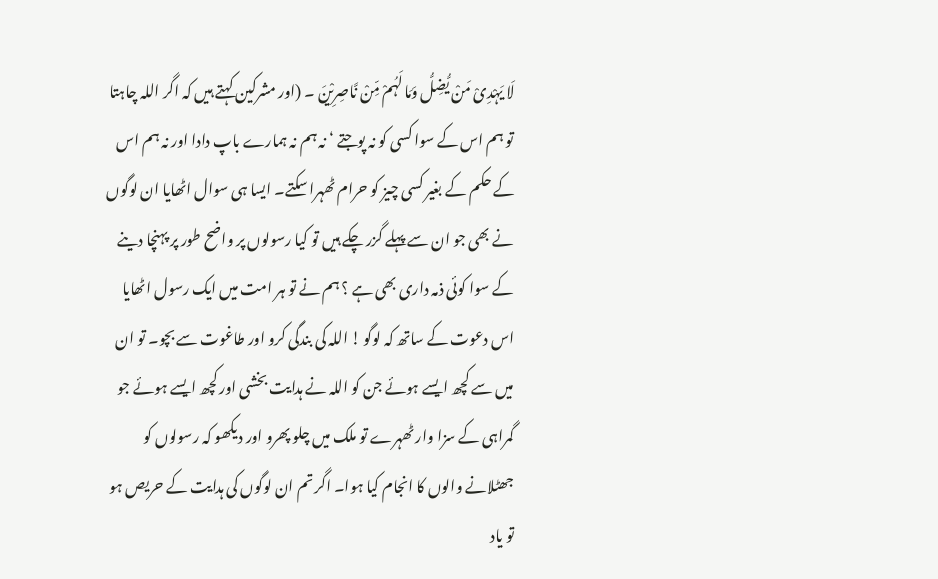لَا یَہْدِیْ مَنْ یُّضِلُّ وَمَا لَہُمْ مِّنْ نَّاصِرِیْنَ ۔ (اور مشرکین کہتے ہیں کہ اگر اللہ چاہتا تو ہم اس کے سوا کسی کو نہ پوجتے ‘ نہ ہم نہ ہمارے باپ دادا اور نہ ہم اس کے حکم کے بغیر کسی چیز کو حرام ٹھہرا سکتے۔ ایسا ہی سوال اٹھایا ان لوگوں نے بھی جو ان سے پہلے گزر چکے ہیں تو کیا رسولوں پر واضح طور پر پہنچا دینے کے سوا کوئی ذمہ داری بھی ہے ؟ ہم نے تو ہر امت میں ایک رسول اٹھایا اس دعوت کے ساتھ کہ لوگو ! اللہ کی بندگی کرو اور طاغوت سے بچو۔ تو ان میں سے کچھ ایسے ہوئے جن کو اللہ نے ہدایت بخشی اور کچھ ایسے ہوئے جو گمراہی کے سزا وار ٹھہرے تو ملک میں چلو پھرو اور دیکھو کہ رسولوں کو جھٹلانے والوں کا انجام کیا ہوا۔ اگر تم ان لوگوں کی ہدایت کے حریص ہو تو یاد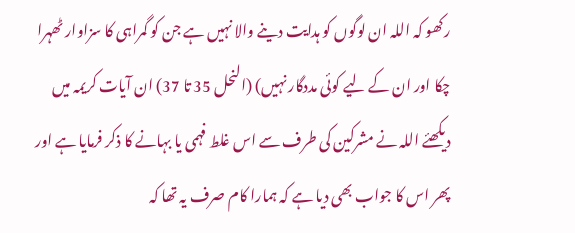رکھو کہ اللہ ان لوگوں کو ہدایت دینے والا نہیں ہے جن کو گمراہی کا سزاوار ٹھہرا چکا اور ان کے لیے کوئی مددگار نہیں) (النحل 35 تا 37) ان آیات کریمہ میں دیکھئے اللہ نے مشرکین کی طرف سے اس غلط فہمی یا بہانے کا ذکر فرمایا ہے اور پھر اس کا جواب بھی دیا ہے کہ ہمارا کام صرف یہ تھا کہ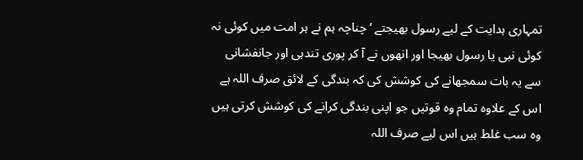تمہاری ہدایت کے لیے رسول بھیجتے ‘ چناچہ ہم نے ہر امت میں کوئی نہ کوئی نبی یا رسول بھیجا اور انھوں نے آ کر پوری تندہی اور جانفشانی سے یہ بات سمجھانے کی کوشش کی کہ بندگی کے لائق صرف اللہ ہے اس کے علاوہ تمام وہ قوتیں جو اپنی بندگی کرانے کی کوشش کرتی ہیں وہ سب غلط ہیں اس لیے صرف اللہ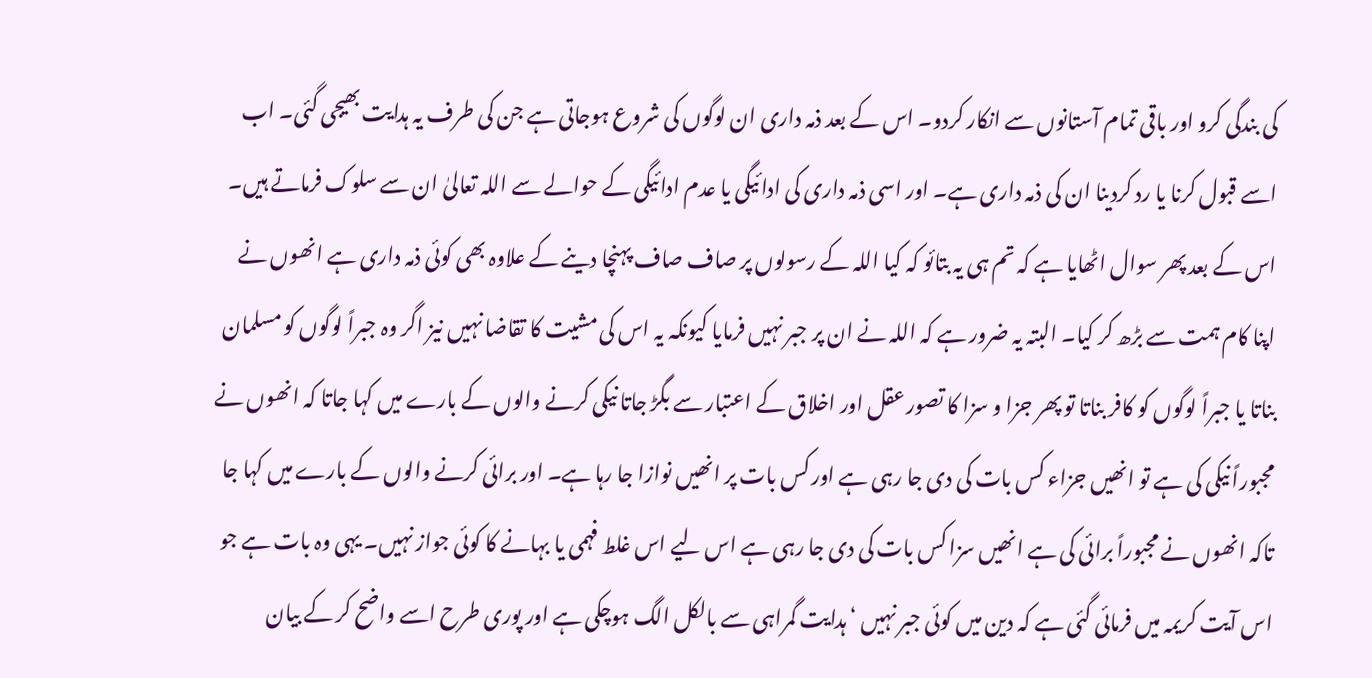کی بندگی کرو اور باقی تمام آستانوں سے انکار کردو۔ اس کے بعد ذمہ داری ان لوگوں کی شروع ہوجاتی ہے جن کی طرف یہ ہدایت بھیجی گئی۔ اب اسے قبول کرنا یا رد کردینا ان کی ذمہ داری ہے۔ اور اسی ذمہ داری کی ادائیگی یا عدم ادائیگی کے حوالے سے اللہ تعالیٰ ان سے سلوک فرماتے ہیں۔ اس کے بعد پھر سوال اٹھایا ہے کہ تم ہی یہ بتائو کہ کیا اللہ کے رسولوں پر صاف صاف پہنچا دینے کے علاوہ بھی کوئی ذمہ داری ہے انھوں نے اپنا کام ہمت سے بڑھ کر کیا۔ البتہ یہ ضرور ہے کہ اللہ نے ان پر جبر نہیں فرمایا کیونکہ یہ اس کی مشیت کا تقاضا نہیں نیز اگر وہ جبراً لوگوں کو مسلمان بناتا یا جبراً لوگوں کو کافر بناتا تو پھر جزا و سزا کا تصور عقل اور اخلاق کے اعتبار سے بگڑ جاتا نیکی کرنے والوں کے بارے میں کہا جاتا کہ انھوں نے مجبوراً نیکی کی ہے تو انھیں جزاء کس بات کی دی جا رہی ہے اور کس بات پر انھیں نوازا جا رہا ہے۔ اور برائی کرنے والوں کے بارے میں کہا جا تاکہ انھوں نے مجبوراً برائی کی ہے انھیں سزا کس بات کی دی جا رہی ہے اس لیے اس غلط فہمی یا بہانے کا کوئی جواز نہیں۔ یہی وہ بات ہے جو اس آیت کریمہ میں فرمائی گئی ہے کہ دین میں کوئی جبر نہیں ‘ ہدایت گمراہی سے بالکل الگ ہوچکی ہے اور پوری طرح اسے واضح کر کے بیان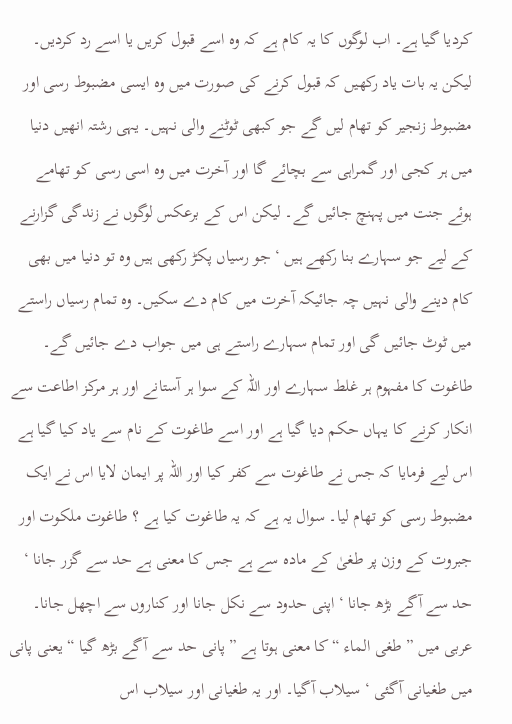کردیا گیا ہے۔ اب لوگوں کا یہ کام ہے کہ وہ اسے قبول کریں یا اسے رد کردیں۔ لیکن یہ بات یاد رکھیں کہ قبول کرنے کی صورت میں وہ ایسی مضبوط رسی اور مضبوط زنجیر کو تھام لیں گے جو کبھی ٹوٹنے والی نہیں۔ یہی رشتہ انھیں دنیا میں ہر کجی اور گمراہی سے بچائے گا اور آخرت میں وہ اسی رسی کو تھامے ہوئے جنت میں پہنچ جائیں گے۔ لیکن اس کے برعکس لوگوں نے زندگی گزارنے کے لیے جو سہارے بنا رکھے ہیں ‘ جو رسیاں پکڑ رکھی ہیں وہ تو دنیا میں بھی کام دینے والی نہیں چہ جائیکہ آخرت میں کام دے سکیں۔ وہ تمام رسیاں راستے میں ٹوٹ جائیں گی اور تمام سہارے راستے ہی میں جواب دے جائیں گے۔ طاغوت کا مفہوم ہر غلط سہارے اور اللہ کے سوا ہر آستانے اور ہر مرکز اطاعت سے انکار کرنے کا یہاں حکم دیا گیا ہے اور اسے طاغوت کے نام سے یاد کیا گیا ہے اس لیے فرمایا کہ جس نے طاغوت سے کفر کیا اور اللہ پر ایمان لایا اس نے ایک مضبوط رسی کو تھام لیا۔ سوال یہ ہے کہ یہ طاغوت کیا ہے ؟ طاغوت ملکوت اور جبروت کے وزن پر طغیٰ کے مادہ سے ہے جس کا معنی ہے حد سے گزر جانا ‘ حد سے آگے بڑھ جانا ‘ اپنی حدود سے نکل جانا اور کناروں سے اچھل جانا۔ عربی میں ” طغی الماء “ کا معنی ہوتا ہے ” پانی حد سے آگے بڑھ گیا “ یعنی پانی میں طغیانی آگئی ‘ سیلاب آگیا۔ اور یہ طغیانی اور سیلاب اس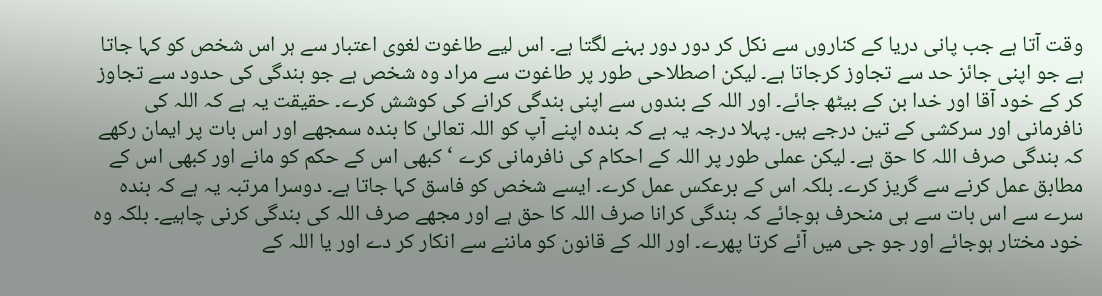وقت آتا ہے جب پانی دریا کے کناروں سے نکل کر دور دور بہنے لگتا ہے۔ اس لیے طاغوت لغوی اعتبار سے ہر اس شخص کو کہا جاتا ہے جو اپنی جائز حد سے تجاوز کرجاتا ہے۔ لیکن اصطلاحی طور پر طاغوت سے مراد وہ شخص ہے جو بندگی کی حدود سے تجاوز کر کے خود آقا اور خدا بن کے بیٹھ جائے۔ اور اللہ کے بندوں سے اپنی بندگی کرانے کی کوشش کرے۔ حقیقت یہ ہے کہ اللہ کی نافرمانی اور سرکشی کے تین درجے ہیں۔ پہلا درجہ یہ ہے کہ بندہ اپنے آپ کو اللہ تعالیٰ کا بندہ سمجھے اور اس بات پر ایمان رکھے کہ بندگی صرف اللہ کا حق ہے۔ لیکن عملی طور پر اللہ کے احکام کی نافرمانی کرے ‘ کبھی اس کے حکم کو مانے اور کبھی اس کے مطابق عمل کرنے سے گریز کرے۔ بلکہ اس کے برعکس عمل کرے۔ ایسے شخص کو فاسق کہا جاتا ہے۔ دوسرا مرتبہ یہ ہے کہ بندہ سرے سے اس بات سے ہی منحرف ہوجائے کہ بندگی کرانا صرف اللہ کا حق ہے اور مجھے صرف اللہ کی بندگی کرنی چاہیے۔ بلکہ وہ خود مختار ہوجائے اور جو جی میں آئے کرتا پھرے۔ اور اللہ کے قانون کو ماننے سے انکار کر دے اور یا اللہ کے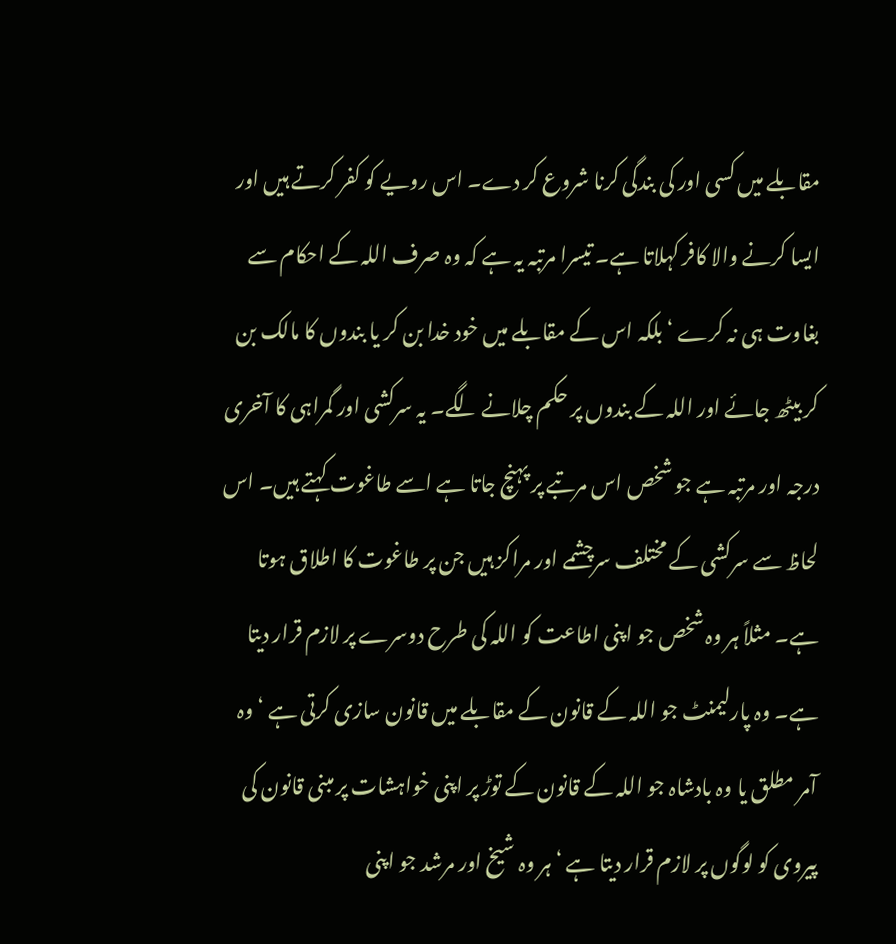مقابلے میں کسی اور کی بندگی کرنا شروع کر دے۔ اس رویے کو کفر کرتے ہیں اور ایسا کرنے والا کافر کہلاتا ہے۔ تیسرا مرتبہ یہ ہے کہ وہ صرف اللہ کے احکام سے بغاوت ہی نہ کرے ‘ بلکہ اس کے مقابلے میں خود خدا بن کر یا بندوں کا مالک بن کر بیٹھ جائے اور اللہ کے بندوں پر حکم چلانے لگے۔ یہ سرکشی اور گمراہی کا آخری درجہ اور مرتبہ ہے جو شخص اس مرتبے پر پہنچ جاتا ہے اسے طاغوت کہتے ہیں۔ اس لحاظ سے سرکشی کے مختلف سرچشمے اور مراکز ہیں جن پر طاغوت کا اطلاق ہوتا ہے۔ مثلاً ہر وہ شخص جو اپنی اطاعت کو اللہ کی طرح دوسرے پر لازم قرار دیتا ہے۔ وہ پارلیمنٹ جو اللہ کے قانون کے مقابلے میں قانون سازی کرتی ہے ‘ وہ آمر مطلق یا وہ بادشاہ جو اللہ کے قانون کے توڑ پر اپنی خواہشات پر مبنی قانون کی پیروی کو لوگوں پر لازم قرار دیتا ہے ‘ ہر وہ شیخ اور مرشد جو اپنی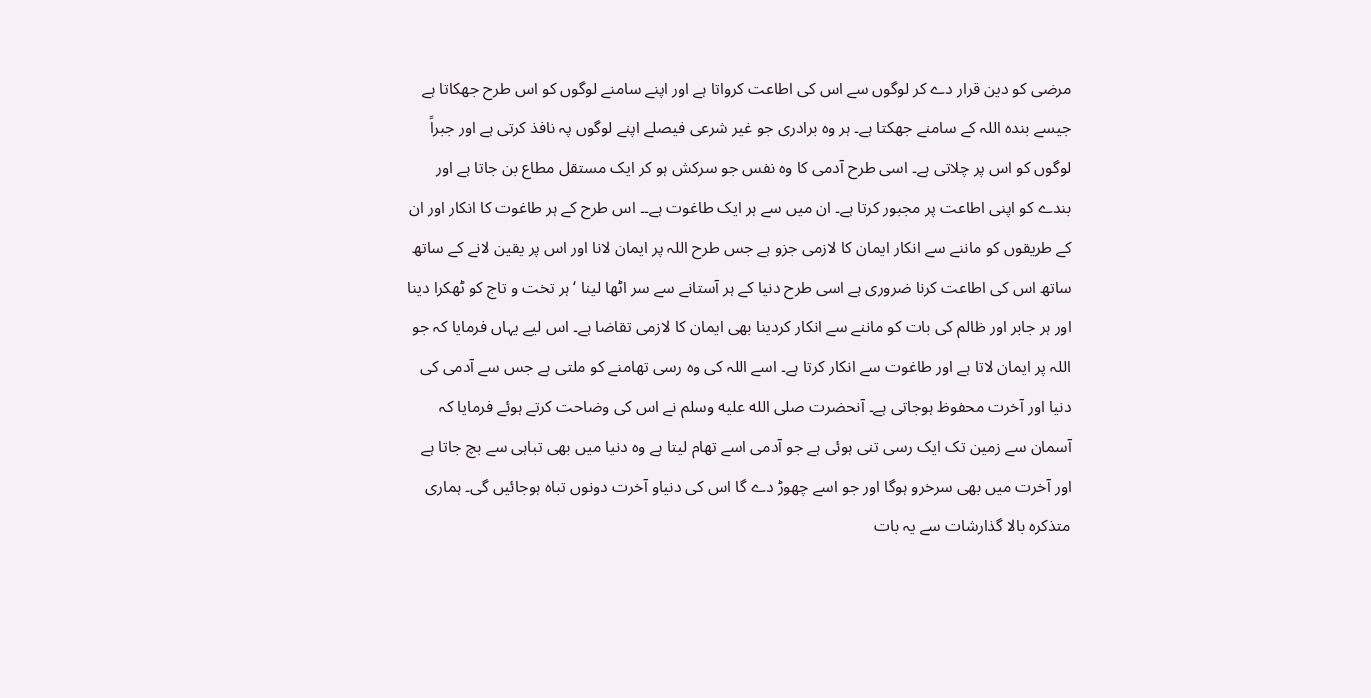مرضی کو دین قرار دے کر لوگوں سے اس کی اطاعت کرواتا ہے اور اپنے سامنے لوگوں کو اس طرح جھکاتا ہے جیسے بندہ اللہ کے سامنے جھکتا ہے۔ ہر وہ برادری جو غیر شرعی فیصلے اپنے لوگوں پہ نافذ کرتی ہے اور جبراً لوگوں کو اس پر چلاتی ہے۔ اسی طرح آدمی کا وہ نفس جو سرکش ہو کر ایک مستقل مطاع بن جاتا ہے اور بندے کو اپنی اطاعت پر مجبور کرتا ہے۔ ان میں سے ہر ایک طاغوت ہے۔۔ اس طرح کے ہر طاغوت کا انکار اور ان کے طریقوں کو ماننے سے انکار ایمان کا لازمی جزو ہے جس طرح اللہ پر ایمان لانا اور اس پر یقین لانے کے ساتھ ساتھ اس کی اطاعت کرنا ضروری ہے اسی طرح دنیا کے ہر آستانے سے سر اٹھا لینا ‘ ہر تخت و تاج کو ٹھکرا دینا اور ہر جابر اور ظالم کی بات کو ماننے سے انکار کردینا بھی ایمان کا لازمی تقاضا ہے۔ اس لیے یہاں فرمایا کہ جو اللہ پر ایمان لاتا ہے اور طاغوت سے انکار کرتا ہے۔ اسے اللہ کی وہ رسی تھامنے کو ملتی ہے جس سے آدمی کی دنیا اور آخرت محفوظ ہوجاتی ہے۔ آنحضرت صلى الله عليه وسلم نے اس کی وضاحت کرتے ہوئے فرمایا کہ آسمان سے زمین تک ایک رسی تنی ہوئی ہے جو آدمی اسے تھام لیتا ہے وہ دنیا میں بھی تباہی سے بچ جاتا ہے اور آخرت میں بھی سرخرو ہوگا اور جو اسے چھوڑ دے گا اس کی دنیاو آخرت دونوں تباہ ہوجائیں گی۔ ہماری متذکرہ بالا گذارشات سے یہ بات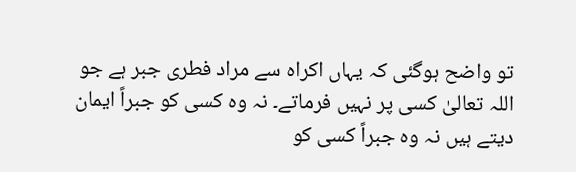تو واضح ہوگئی کہ یہاں اکراہ سے مراد فطری جبر ہے جو اللہ تعالیٰ کسی پر نہیں فرماتے۔ نہ وہ کسی کو جبراً ایمان دیتے ہیں نہ وہ جبراً کسی کو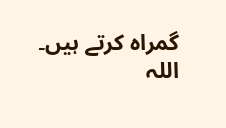گمراہ کرتے ہیں۔ اللہ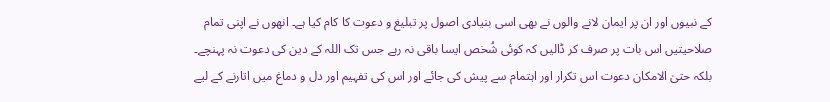کے نبیوں اور ان پر ایمان لانے والوں نے بھی اسی بنیادی اصول پر تبلیغ و دعوت کا کام کیا ہے۔ انھوں نے اپنی تمام صلاحیتیں اس بات پر صرف کر ڈالیں کہ کوئی شُخص ایسا باقی نہ رہے جس تک اللہ کے دین کی دعوت نہ پہنچے۔ بلکہ حتیٰ الامکان دعوت اس تکرار اور اہتمام سے پیش کی جائے اور اس کی تفہیم اور دل و دماغ میں اتارنے کے لیے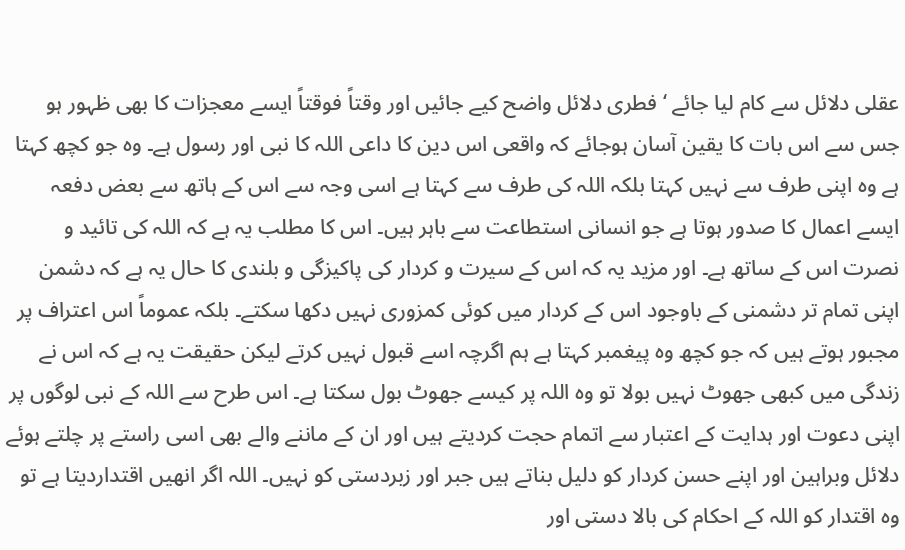عقلی دلائل سے کام لیا جائے ‘ فطری دلائل واضح کیے جائیں اور وقتاً فوقتاً ایسے معجزات کا بھی ظہور ہو جس سے اس بات کا یقین آسان ہوجائے کہ واقعی اس دین کا داعی اللہ کا نبی اور رسول ہے۔ وہ جو کچھ کہتا ہے وہ اپنی طرف سے نہیں کہتا بلکہ اللہ کی طرف سے کہتا ہے اسی وجہ سے اس کے ہاتھ سے بعض دفعہ ایسے اعمال کا صدور ہوتا ہے جو انسانی استطاعت سے باہر ہیں۔ اس کا مطلب یہ ہے کہ اللہ کی تائید و نصرت اس کے ساتھ ہے۔ اور مزید یہ کہ اس کے سیرت و کردار کی پاکیزگی و بلندی کا حال یہ ہے کہ دشمن اپنی تمام تر دشمنی کے باوجود اس کے کردار میں کوئی کمزوری نہیں دکھا سکتے۔ بلکہ عموماً اس اعتراف پر مجبور ہوتے ہیں کہ جو کچھ وہ پیغمبر کہتا ہے ہم اگرچہ اسے قبول نہیں کرتے لیکن حقیقت یہ ہے کہ اس نے زندگی میں کبھی جھوٹ نہیں بولا تو وہ اللہ پر کیسے جھوٹ بول سکتا ہے۔ اس طرح سے اللہ کے نبی لوگوں پر اپنی دعوت اور ہدایت کے اعتبار سے اتمام حجت کردیتے ہیں اور ان کے ماننے والے بھی اسی راستے پر چلتے ہوئے دلائل وبراہین اور اپنے حسن کردار کو دلیل بناتے ہیں جبر اور زبردستی کو نہیں۔ اللہ اگر انھیں اقتداردیتا ہے تو وہ اقتدار کو اللہ کے احکام کی بالا دستی اور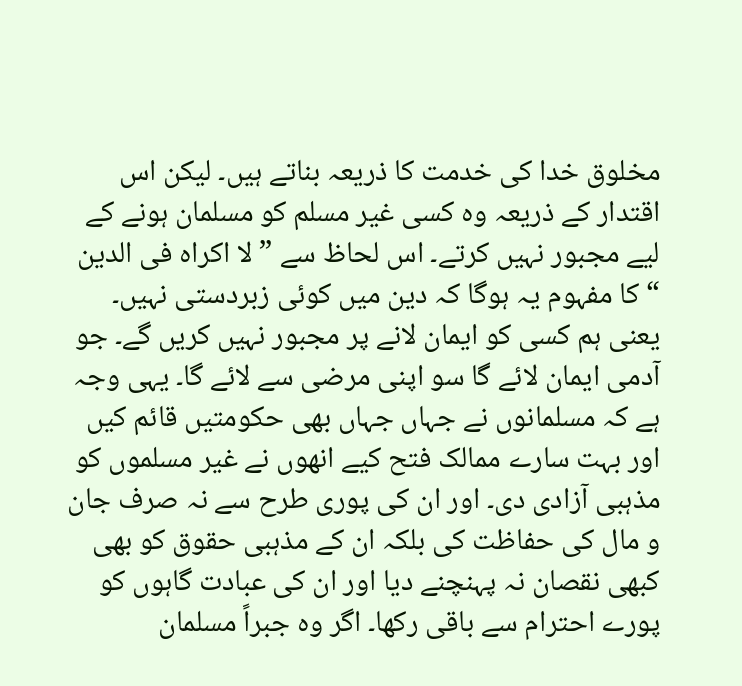مخلوق خدا کی خدمت کا ذریعہ بناتے ہیں۔ لیکن اس اقتدار کے ذریعہ وہ کسی غیر مسلم کو مسلمان ہونے کے لیے مجبور نہیں کرتے۔ اس لحاظ سے ” لا اکراہ فی الدین “ کا مفہوم یہ ہوگا کہ دین میں کوئی زبردستی نہیں۔ یعنی ہم کسی کو ایمان لانے پر مجبور نہیں کریں گے۔ جو آدمی ایمان لائے گا سو اپنی مرضی سے لائے گا۔ یہی وجہ ہے کہ مسلمانوں نے جہاں جہاں بھی حکومتیں قائم کیں اور بہت سارے ممالک فتح کیے انھوں نے غیر مسلموں کو مذہبی آزادی دی۔ اور ان کی پوری طرح سے نہ صرف جان و مال کی حفاظت کی بلکہ ان کے مذہبی حقوق کو بھی کبھی نقصان نہ پہنچنے دیا اور ان کی عبادت گاہوں کو پورے احترام سے باقی رکھا۔ اگر وہ جبراً مسلمان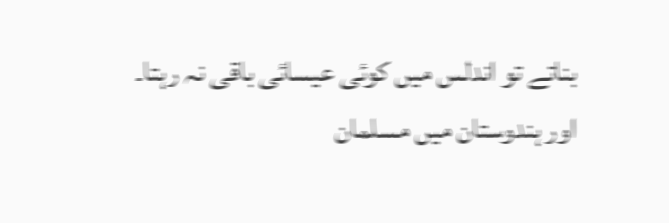بناتے تو اندلس میں کوئی عیسائی باقی نہ رہتا۔ اور ہندوستان میں مسلمان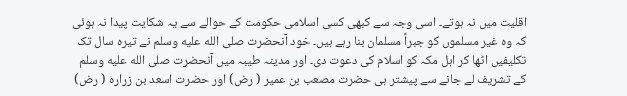اقلیت میں نہ ہوتے۔ اسی وجہ سے کبھی کسی اسلامی حکومت کے حوالے سے یہ شکایت پیدا نہ ہوئی کہ وہ غیر مسلموں کو جبراً مسلمان بنا رہے ہیں۔ خود آنحضرت صلى الله عليه وسلم نے تیرہ سال تک تکلیفیں اٹھا کر اہل مکہ کو اسلام کی دعوت دی۔ اور مدینہ طیبہ میں آنحضرت صلى الله عليه وسلم کے تشریف لے جانے سے پیشتر ہی حضرت مصعب بن عمیر ( رض) اور حضرت اسعد بن زرارہ ( رض)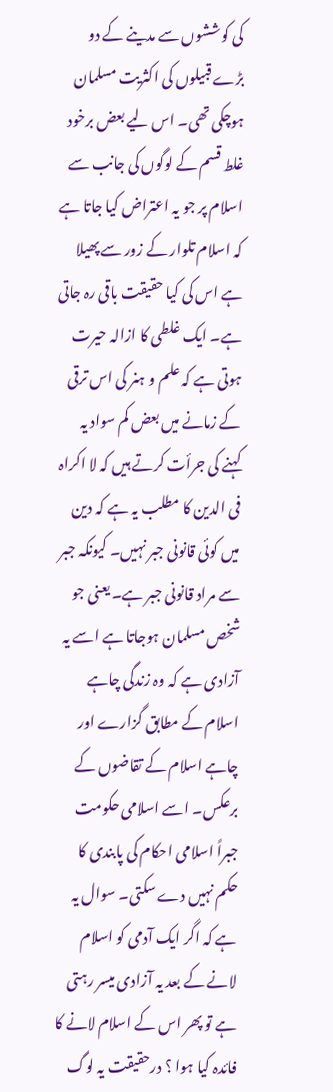کی کوششوں سے مدینے کے دو بڑے قبیلوں کی اکثریت مسلمان ہوچکی تھی۔ اس لیے بعض برخود غلط قسم کے لوگوں کی جانب سے اسلام پر جو یہ اعتراض کیا جاتا ہے کہ اسلام تلوار کے زور سے پھیلا ہے اس کی کیا حقیقت باقی رہ جاتی ہے۔ ایک غلطی کا ازالہ حیرت ہوتی ہے کہ علم و ہنر کی اس ترقی کے زمانے میں بعض کم سواد یہ کہنے کی جرأت کرتے ہیں کہ لا اکراہ فی الدین کا مطلب یہ ہے کہ دین میں کوئی قانونی جبر نہیں۔ کیونکہ جبر سے مراد قانونی جبر ہے۔ یعنی جو شخص مسلمان ہوجاتا ہے اسے یہ آزادی ہے کہ وہ زندگی چاہے اسلام کے مطابق گزارے اور چاہے اسلام کے تقاضوں کے برعکس۔ اسے اسلامی حکومت جبراً اسلامی احکام کی پابندی کا حکم نہیں دے سکتی۔ سوال یہ ہے کہ اگر ایک آدمی کو اسلام لانے کے بعد یہ آزادی میسر رہتی ہے تو پھر اس کے اسلام لانے کا فائدہ کیا ہوا ؟ درحقیقت یہ لوگ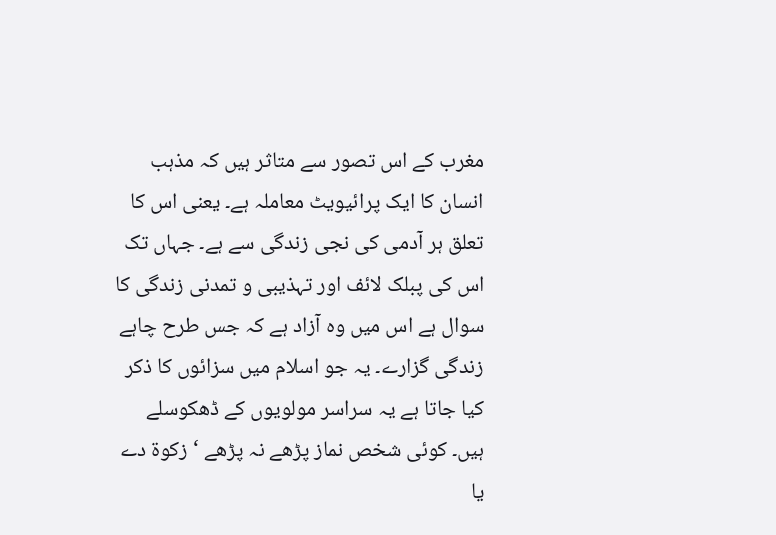مغرب کے اس تصور سے متاثر ہیں کہ مذہب انسان کا ایک پرائیویٹ معاملہ ہے۔ یعنی اس کا تعلق ہر آدمی کی نجی زندگی سے ہے۔ جہاں تک اس کی پبلک لائف اور تہذیبی و تمدنی زندگی کا سوال ہے اس میں وہ آزاد ہے کہ جس طرح چاہے زندگی گزارے۔ یہ جو اسلام میں سزائوں کا ذکر کیا جاتا ہے یہ سراسر مولویوں کے ڈھکوسلے ہیں۔ کوئی شخص نماز پڑھے نہ پڑھے ‘ زکوۃ دے یا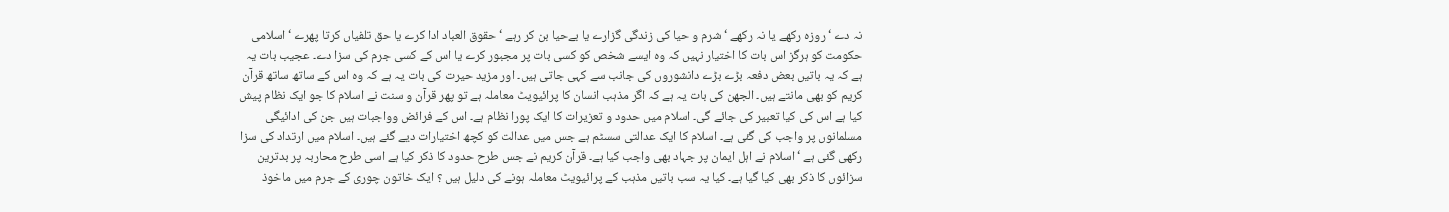نہ دے ‘ روزہ رکھے یا نہ رکھے ‘ شرم و حیا کی زندگی گزارے یا بےحیا بن کر رہے ‘ حقوق العباد ادا کرے یا حق تلفیاں کرتا پھرے ‘ اسلامی حکومت کو ہرگز اس بات کا اختیار نہیں کہ وہ ایسے شخص کو کسی بات پر مجبور کرے یا اس کے کسی جرم کی سزا دے۔ عجیب بات یہ ہے کہ یہ باتیں بعض دفعہ بڑے بڑے دانشوروں کی جانب سے کہی جاتی ہیں۔ اور مزید حیرت کی بات یہ ہے کہ وہ اس کے ساتھ ساتھ قرآن کریم کو بھی مانتے ہیں۔ الجھن کی بات یہ ہے کہ اگر مذہب انسان کا پرائیویٹ معاملہ ہے تو پھر قرآن و سنت نے اسلام کا جو ایک نظام پیش کیا ہے اس کی کیا تعبیر کی جائے گی۔ اسلام میں حدود و تعزیرات کا ایک پورا نظام ہے۔ اس کے فرائض وواجبات ہیں جن کی ادائیگی مسلمانوں پر واجب کی گئی ہے۔ اسلام کا ایک عدالتی سسٹم ہے جس میں عدالت کو کچھ اختیارات دیے گئے ہیں۔ اسلام میں ارتداد کی سزا رکھی گئی ہے ‘ اسلام نے اہل ایمان پر جہاد بھی واجب کیا ہے۔ قرآن کریم نے جس طرح حدود کا ذکر کیا ہے اسی طرح محاربہ پر بدترین سزائوں کا ذکر بھی کیا گیا ہے۔ کیا یہ سب باتیں مذہب کے پرائیویٹ معاملہ ہونے کی دلیل ہیں ؟ ایک خاتون چوری کے جرم میں ماخوذ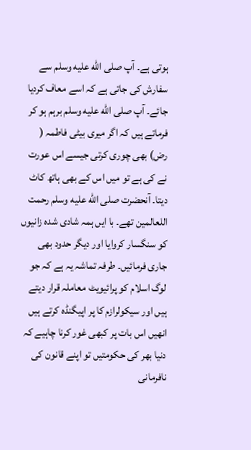ہوتی ہے۔ آپ صلى الله عليه وسلم سے سفارش کی جاتی ہے کہ اسے معاف کردیا جائے۔ آپ صلى الله عليه وسلم برہم ہو کر فرماتے ہیں کہ اگر میری بیٹی فاطمہ ( رض) بھی چوری کرتی جیسے اس عورت نے کی ہے تو میں اس کے بھی ہاتھ کاٹ دیتا۔ آنحضرت صلى الله عليه وسلم رحمت اللعالمین تھے۔ با ایں ہمہ شادی شدہ زانیوں کو سنگسار کروایا اور دیگر حدود بھی جاری فرمائیں۔ طرفہ تماشہ یہ ہے کہ جو لوگ اسلام کو پرائیویٹ معاملہ قرار دیتے ہیں اور سیکولرازم کا پر اپیگنڈہ کرتے ہیں انھیں اس بات پر کبھی غور کرنا چاہیے کہ دنیا بھر کی حکومتیں تو اپنے قانون کی نافرمانی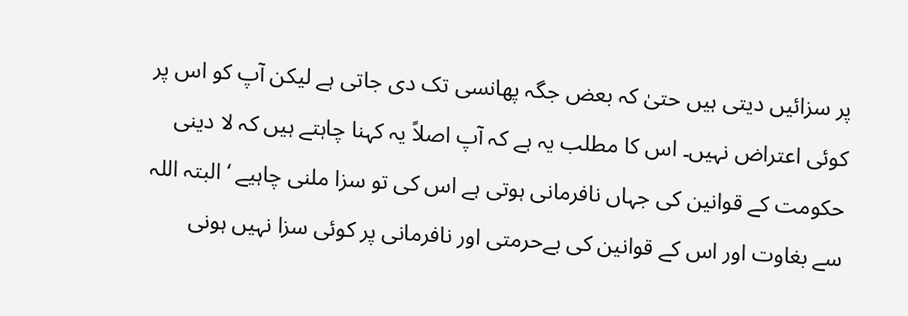پر سزائیں دیتی ہیں حتیٰ کہ بعض جگہ پھانسی تک دی جاتی ہے لیکن آپ کو اس پر کوئی اعتراض نہیں۔ اس کا مطلب یہ ہے کہ آپ اصلاً یہ کہنا چاہتے ہیں کہ لا دینی حکومت کے قوانین کی جہاں نافرمانی ہوتی ہے اس کی تو سزا ملنی چاہیے ‘ البتہ اللہ سے بغاوت اور اس کے قوانین کی بےحرمتی اور نافرمانی پر کوئی سزا نہیں ہونی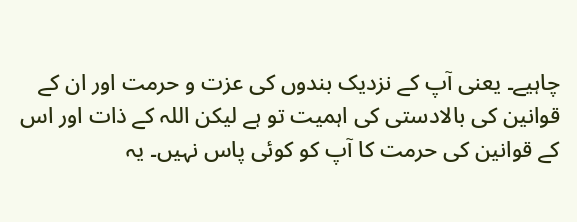چاہیے۔ یعنی آپ کے نزدیک بندوں کی عزت و حرمت اور ان کے قوانین کی بالادستی کی اہمیت تو ہے لیکن اللہ کے ذات اور اس کے قوانین کی حرمت کا آپ کو کوئی پاس نہیں۔ یہ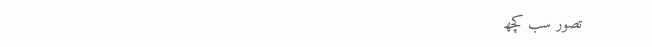تصور سب کچھ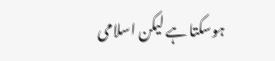ہوسکتا ہے لیکن اسلامی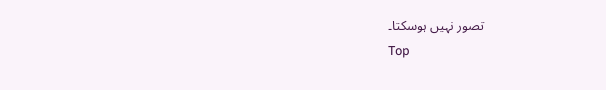تصور نہیں ہوسکتا۔
Top